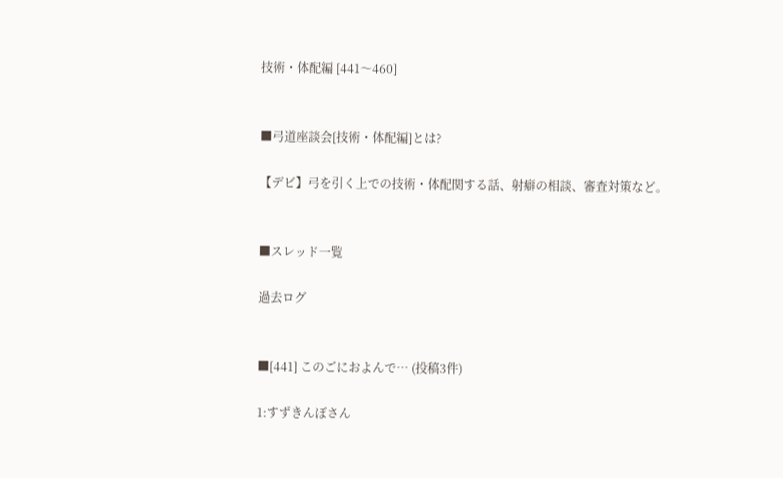技術・体配編 [441〜460]


■弓道座談会[技術・体配編]とは?

【デビ】弓を引く上での技術・体配関する話、射癖の相談、審査対策など。


■スレッド一覧

過去ログ


■[441] このごにおよんで… (投稿3件)

1:すずきんぼさん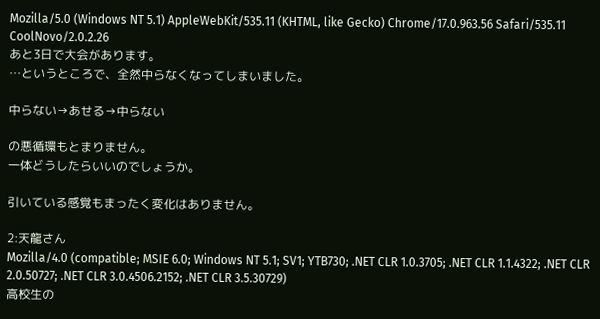Mozilla/5.0 (Windows NT 5.1) AppleWebKit/535.11 (KHTML, like Gecko) Chrome/17.0.963.56 Safari/535.11 CoolNovo/2.0.2.26
あと3日で大会があります。
…というところで、全然中らなくなってしまいました。

中らない→あせる→中らない

の悪循環もとまりません。
一体どうしたらいいのでしょうか。

引いている感覚もまったく変化はありません。

2:天龍さん
Mozilla/4.0 (compatible; MSIE 6.0; Windows NT 5.1; SV1; YTB730; .NET CLR 1.0.3705; .NET CLR 1.1.4322; .NET CLR 2.0.50727; .NET CLR 3.0.4506.2152; .NET CLR 3.5.30729)
高校生の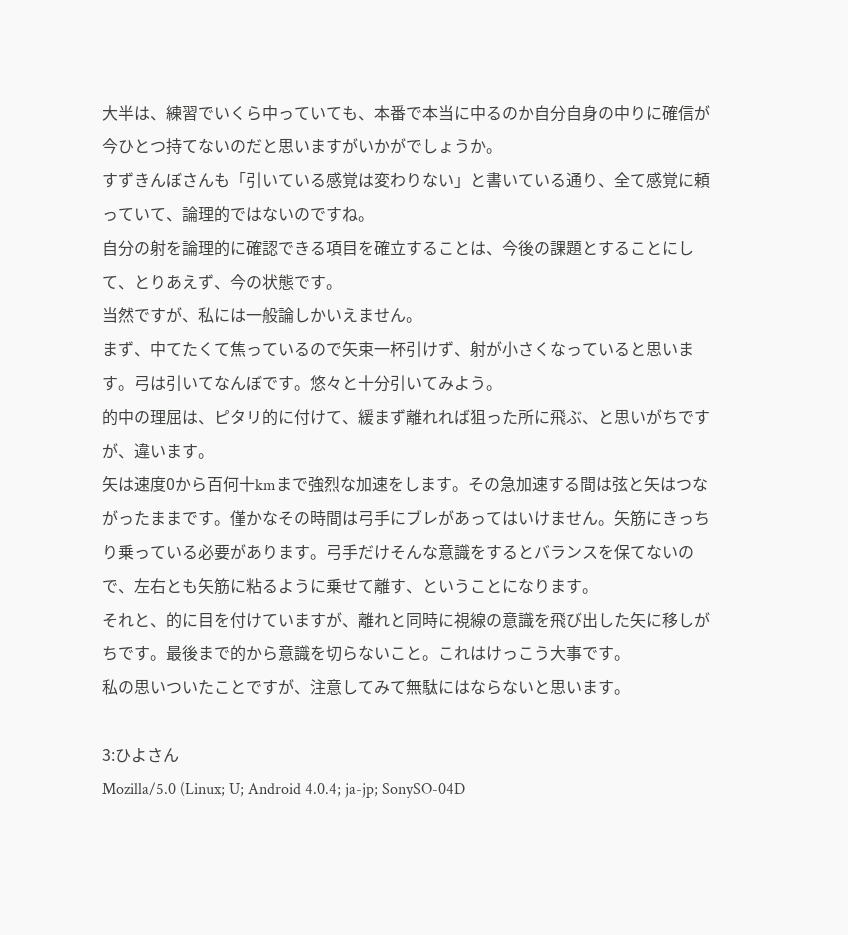大半は、練習でいくら中っていても、本番で本当に中るのか自分自身の中りに確信が今ひとつ持てないのだと思いますがいかがでしょうか。
すずきんぼさんも「引いている感覚は変わりない」と書いている通り、全て感覚に頼っていて、論理的ではないのですね。
自分の射を論理的に確認できる項目を確立することは、今後の課題とすることにして、とりあえず、今の状態です。
当然ですが、私には一般論しかいえません。
まず、中てたくて焦っているので矢束一杯引けず、射が小さくなっていると思います。弓は引いてなんぼです。悠々と十分引いてみよう。
的中の理屈は、ピタリ的に付けて、緩まず離れれば狙った所に飛ぶ、と思いがちですが、違います。
矢は速度0から百何十kmまで強烈な加速をします。その急加速する間は弦と矢はつながったままです。僅かなその時間は弓手にブレがあってはいけません。矢筋にきっちり乗っている必要があります。弓手だけそんな意識をするとバランスを保てないので、左右とも矢筋に粘るように乗せて離す、ということになります。
それと、的に目を付けていますが、離れと同時に視線の意識を飛び出した矢に移しがちです。最後まで的から意識を切らないこと。これはけっこう大事です。
私の思いついたことですが、注意してみて無駄にはならないと思います。

3:ひよさん
Mozilla/5.0 (Linux; U; Android 4.0.4; ja-jp; SonySO-04D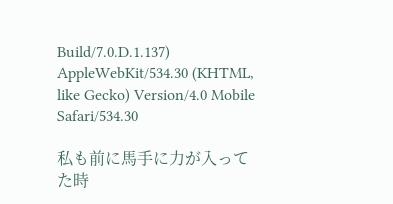Build/7.0.D.1.137) AppleWebKit/534.30 (KHTML, like Gecko) Version/4.0 Mobile Safari/534.30

私も前に馬手に力が入ってた時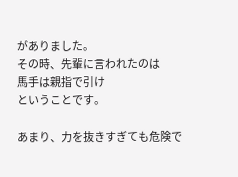がありました。
その時、先輩に言われたのは
馬手は親指で引け
ということです。

あまり、力を抜きすぎても危険で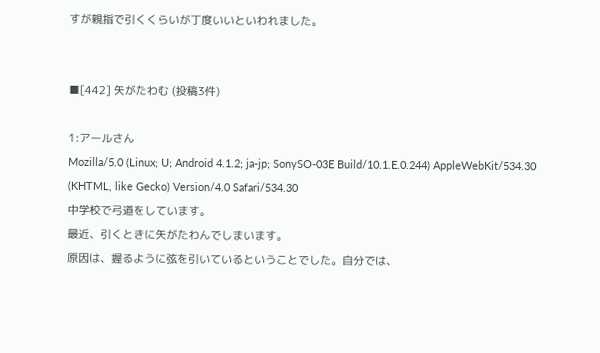すが親指で引くくらいが丁度いいといわれました。


■[442] 矢がたわむ (投稿3件)

1:アールさん
Mozilla/5.0 (Linux; U; Android 4.1.2; ja-jp; SonySO-03E Build/10.1.E.0.244) AppleWebKit/534.30 (KHTML, like Gecko) Version/4.0 Safari/534.30
中学校で弓道をしています。
最近、引くときに矢がたわんでしまいます。
原因は、握るように弦を引いているということでした。自分では、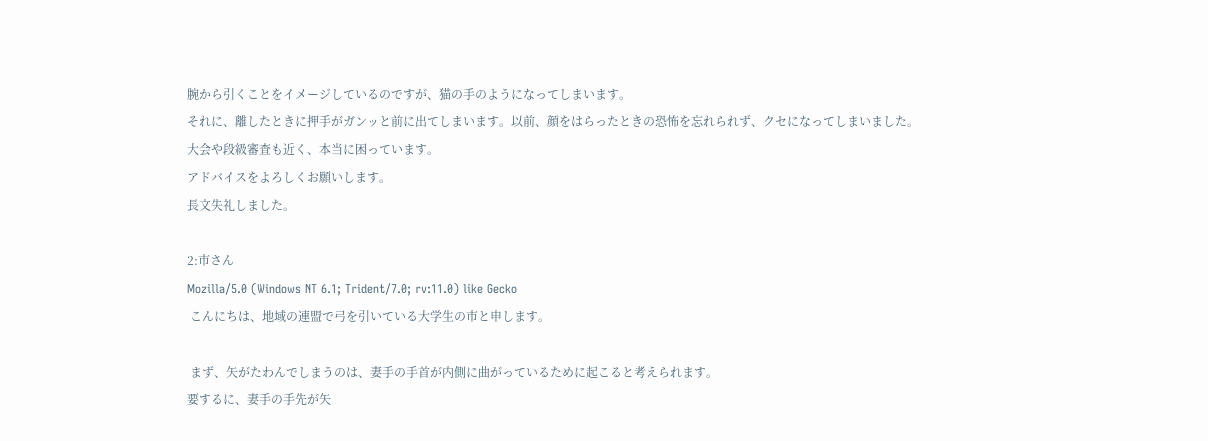腕から引くことをイメージしているのですが、猫の手のようになってしまいます。
それに、離したときに押手がガンッと前に出てしまいます。以前、顔をはらったときの恐怖を忘れられず、クセになってしまいました。
大会や段級審査も近く、本当に困っています。
アドバイスをよろしくお願いします。
長文失礼しました。

2:市さん
Mozilla/5.0 (Windows NT 6.1; Trident/7.0; rv:11.0) like Gecko
 こんにちは、地域の連盟で弓を引いている大学生の市と申します。

 まず、矢がたわんでしまうのは、妻手の手首が内側に曲がっているために起こると考えられます。
要するに、妻手の手先が矢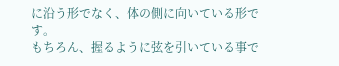に沿う形でなく、体の側に向いている形です。
もちろん、握るように弦を引いている事で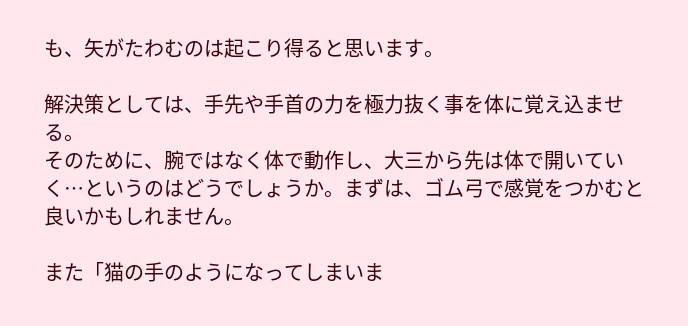も、矢がたわむのは起こり得ると思います。

解決策としては、手先や手首の力を極力抜く事を体に覚え込ませる。
そのために、腕ではなく体で動作し、大三から先は体で開いていく…というのはどうでしょうか。まずは、ゴム弓で感覚をつかむと良いかもしれません。

また「猫の手のようになってしまいま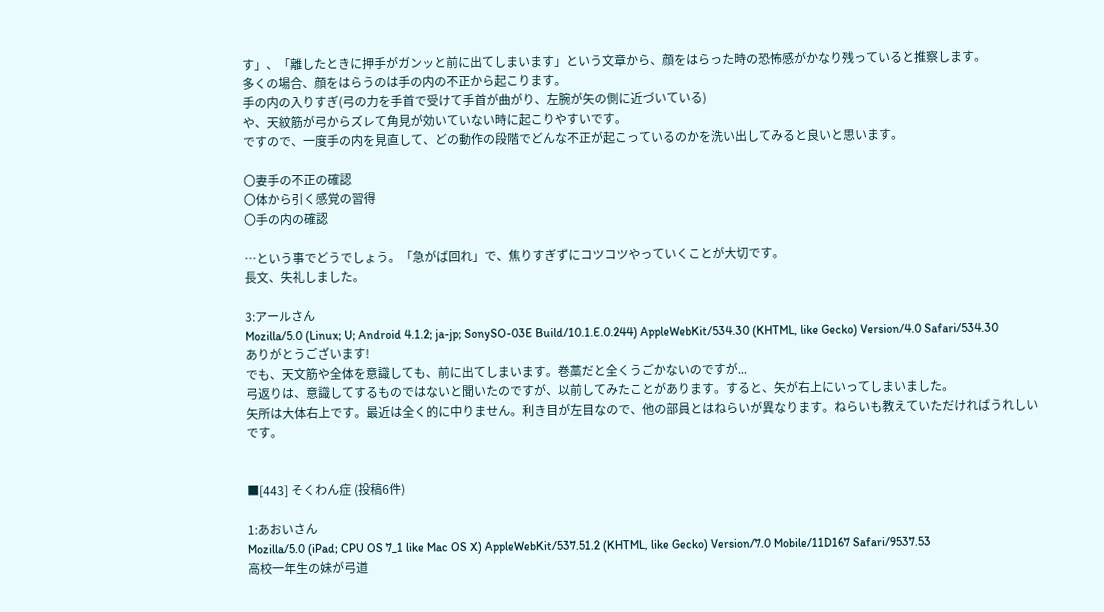す」、「離したときに押手がガンッと前に出てしまいます」という文章から、顔をはらった時の恐怖感がかなり残っていると推察します。
多くの場合、顔をはらうのは手の内の不正から起こります。
手の内の入りすぎ(弓の力を手首で受けて手首が曲がり、左腕が矢の側に近づいている)
や、天紋筋が弓からズレて角見が効いていない時に起こりやすいです。
ですので、一度手の内を見直して、どの動作の段階でどんな不正が起こっているのかを洗い出してみると良いと思います。

〇妻手の不正の確認
〇体から引く感覚の習得
〇手の内の確認

…という事でどうでしょう。「急がば回れ」で、焦りすぎずにコツコツやっていくことが大切です。
長文、失礼しました。

3:アールさん
Mozilla/5.0 (Linux; U; Android 4.1.2; ja-jp; SonySO-03E Build/10.1.E.0.244) AppleWebKit/534.30 (KHTML, like Gecko) Version/4.0 Safari/534.30
ありがとうございます!
でも、天文筋や全体を意識しても、前に出てしまいます。巻藁だと全くうごかないのですが...
弓返りは、意識してするものではないと聞いたのですが、以前してみたことがあります。すると、矢が右上にいってしまいました。
矢所は大体右上です。最近は全く的に中りません。利き目が左目なので、他の部員とはねらいが異なります。ねらいも教えていただければうれしいです。


■[443] そくわん症 (投稿6件)

1:あおいさん
Mozilla/5.0 (iPad; CPU OS 7_1 like Mac OS X) AppleWebKit/537.51.2 (KHTML, like Gecko) Version/7.0 Mobile/11D167 Safari/9537.53
高校一年生の妹が弓道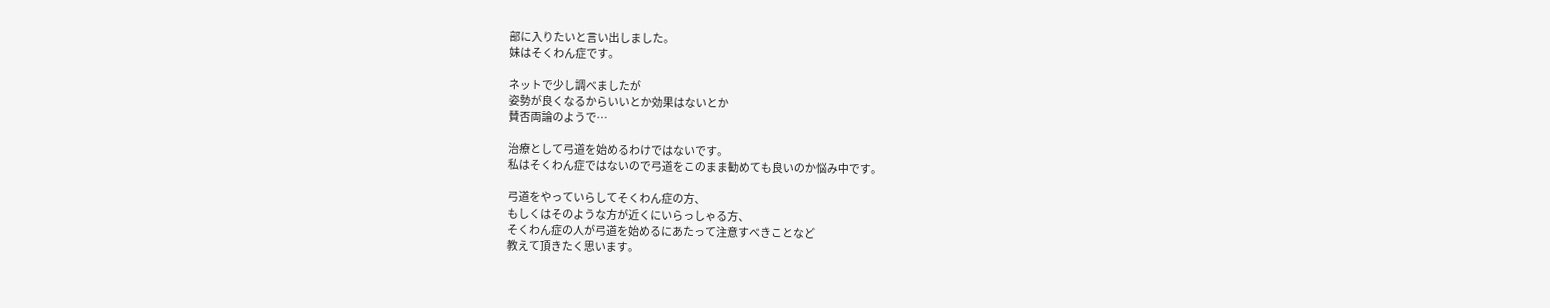部に入りたいと言い出しました。
妹はそくわん症です。

ネットで少し調べましたが
姿勢が良くなるからいいとか効果はないとか
賛否両論のようで…

治療として弓道を始めるわけではないです。
私はそくわん症ではないので弓道をこのまま勧めても良いのか悩み中です。

弓道をやっていらしてそくわん症の方、
もしくはそのような方が近くにいらっしゃる方、
そくわん症の人が弓道を始めるにあたって注意すべきことなど
教えて頂きたく思います。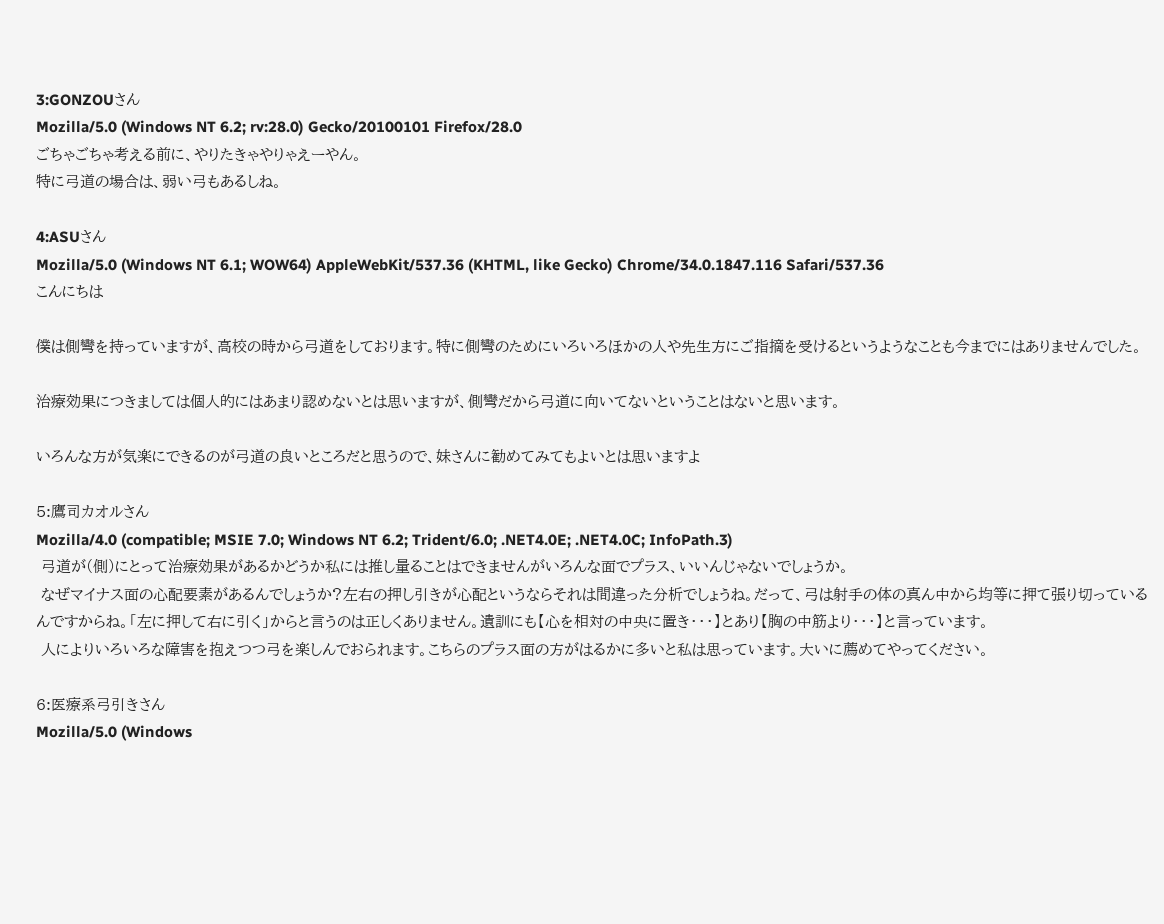3:GONZOUさん
Mozilla/5.0 (Windows NT 6.2; rv:28.0) Gecko/20100101 Firefox/28.0
ごちゃごちゃ考える前に、やりたきゃやりゃえーやん。
特に弓道の場合は、弱い弓もあるしね。

4:ASUさん
Mozilla/5.0 (Windows NT 6.1; WOW64) AppleWebKit/537.36 (KHTML, like Gecko) Chrome/34.0.1847.116 Safari/537.36
こんにちは

僕は側彎を持っていますが、高校の時から弓道をしております。特に側彎のためにいろいろほかの人や先生方にご指摘を受けるというようなことも今までにはありませんでした。

治療効果につきましては個人的にはあまり認めないとは思いますが、側彎だから弓道に向いてないということはないと思います。

いろんな方が気楽にできるのが弓道の良いところだと思うので、妹さんに勧めてみてもよいとは思いますよ

5:鷹司カオルさん
Mozilla/4.0 (compatible; MSIE 7.0; Windows NT 6.2; Trident/6.0; .NET4.0E; .NET4.0C; InfoPath.3)
 弓道が(側)にとって治療効果があるかどうか私には推し量ることはできませんがいろんな面でプラス、いいんじゃないでしょうか。
 なぜマイナス面の心配要素があるんでしょうか?左右の押し引きが心配というならそれは間違った分析でしょうね。だって、弓は射手の体の真ん中から均等に押て張り切っているんですからね。「左に押して右に引く」からと言うのは正しくありません。遺訓にも【心を相対の中央に置き・・・】とあり【胸の中筋より・・・】と言っています。
 人によりいろいろな障害を抱えつつ弓を楽しんでおられます。こちらのプラス面の方がはるかに多いと私は思っています。大いに薦めてやってください。

6:医療系弓引きさん
Mozilla/5.0 (Windows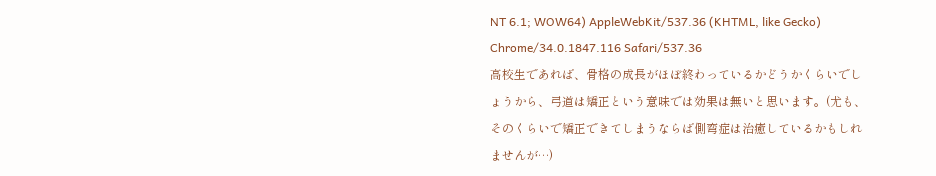NT 6.1; WOW64) AppleWebKit/537.36 (KHTML, like Gecko) Chrome/34.0.1847.116 Safari/537.36
高校生であれば、骨格の成長がほぼ終わっているかどうかくらいでしょうから、弓道は矯正という意味では効果は無いと思います。(尤も、そのくらいで矯正できてしまうならば側弯症は治癒しているかもしれませんが…)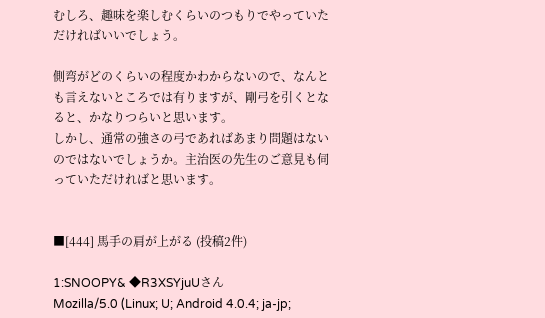むしろ、趣味を楽しむくらいのつもりでやっていただければいいでしょう。

側弯がどのくらいの程度かわからないので、なんとも言えないところでは有りますが、剛弓を引くとなると、かなりつらいと思います。
しかし、通常の強さの弓であればあまり問題はないのではないでしょうか。主治医の先生のご意見も伺っていただければと思います。


■[444] 馬手の肩が上がる (投稿2件)

1:SNOOPY& ◆R3XSYjuUさん
Mozilla/5.0 (Linux; U; Android 4.0.4; ja-jp;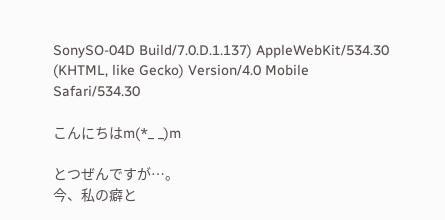SonySO-04D Build/7.0.D.1.137) AppleWebKit/534.30 (KHTML, like Gecko) Version/4.0 Mobile Safari/534.30

こんにちはm(*_ _)m

とつぜんですが…。
今、私の癖と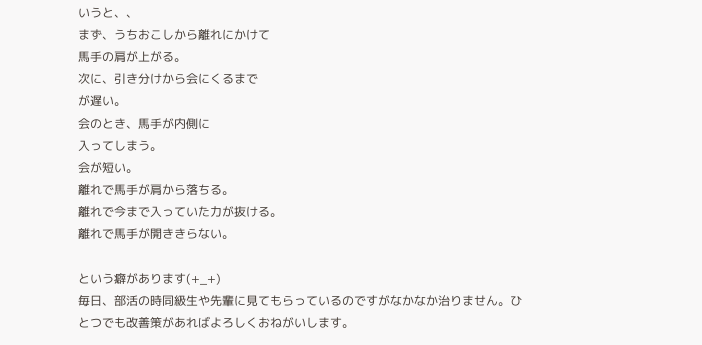いうと、、
まず、うちおこしから離れにかけて
馬手の肩が上がる。
次に、引き分けから会にくるまで
が遅い。
会のとき、馬手が内側に
入ってしまう。
会が短い。
離れで馬手が肩から落ちる。
離れで今まで入っていた力が抜ける。
離れで馬手が開ききらない。

という癖があります(+_+)
毎日、部活の時同級生や先輩に見てもらっているのですがなかなか治りません。ひとつでも改善策があればよろしくおねがいします。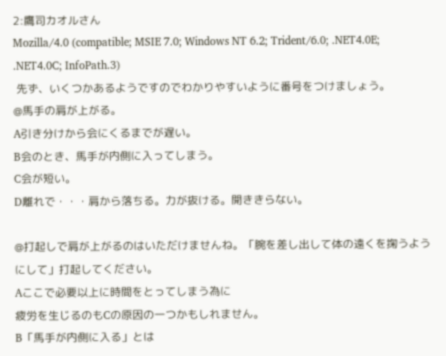2:鷹司カオルさん
Mozilla/4.0 (compatible; MSIE 7.0; Windows NT 6.2; Trident/6.0; .NET4.0E; .NET4.0C; InfoPath.3)
 先ず、いくつかあるようですのでわかりやすいように番号をつけましょう。
@馬手の肩が上がる。
A引き分けから会にくるまでが遅い。
B会のとき、馬手が内側に入ってしまう。
C会が短い。
D離れで・・・肩から落ちる。力が抜ける。開ききらない。

@打起しで肩が上がるのはいただけませんね。「腕を差し出して体の遠くを掬うようにして」打起してください。
Aここで必要以上に時間をとってしまう為に
疲労を生じるのもCの原因の一つかもしれません。
B「馬手が内側に入る」とは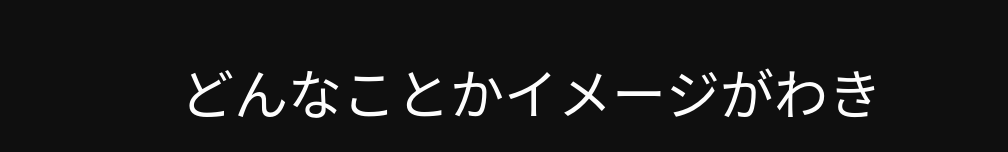どんなことかイメージがわき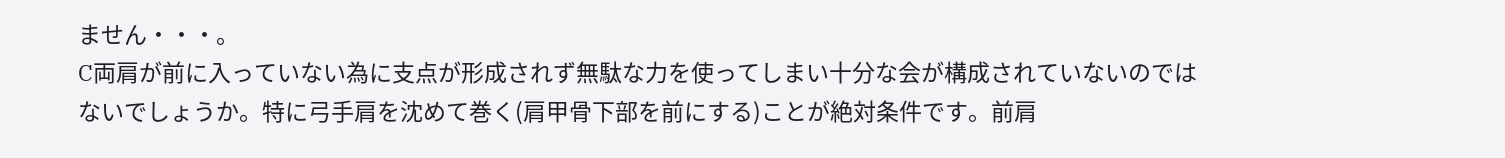ません・・・。
C両肩が前に入っていない為に支点が形成されず無駄な力を使ってしまい十分な会が構成されていないのではないでしょうか。特に弓手肩を沈めて巻く(肩甲骨下部を前にする)ことが絶対条件です。前肩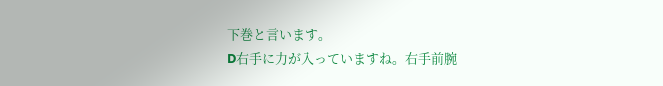下巻と言います。
D右手に力が入っていますね。右手前腕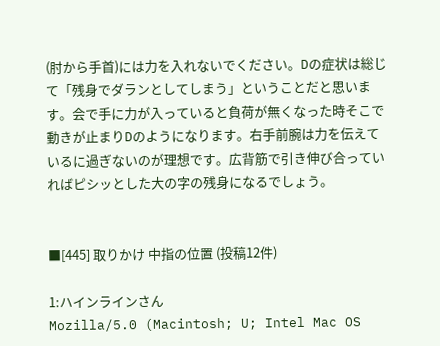(肘から手首)には力を入れないでください。Dの症状は総じて「残身でダランとしてしまう」ということだと思います。会で手に力が入っていると負荷が無くなった時そこで動きが止まりDのようになります。右手前腕は力を伝えているに過ぎないのが理想です。広背筋で引き伸び合っていればピシッとした大の字の残身になるでしょう。


■[445] 取りかけ 中指の位置 (投稿12件)

1:ハインラインさん
Mozilla/5.0 (Macintosh; U; Intel Mac OS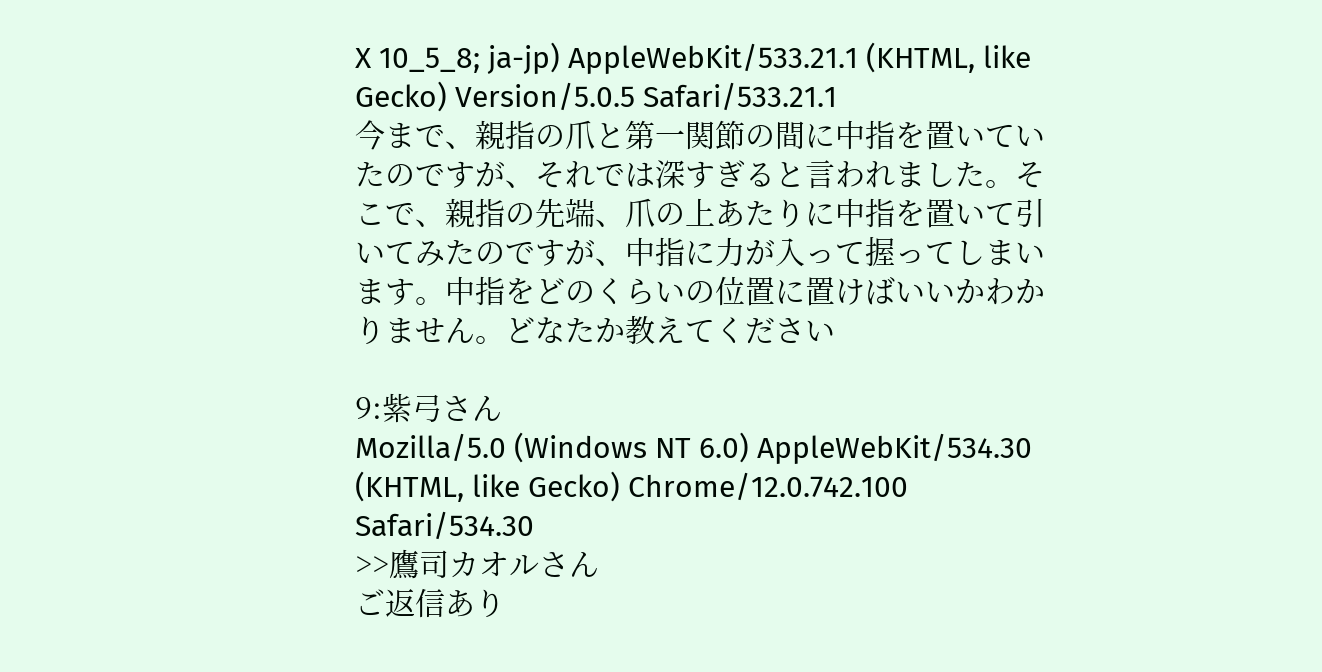X 10_5_8; ja-jp) AppleWebKit/533.21.1 (KHTML, like Gecko) Version/5.0.5 Safari/533.21.1
今まで、親指の爪と第一関節の間に中指を置いていたのですが、それでは深すぎると言われました。そこで、親指の先端、爪の上あたりに中指を置いて引いてみたのですが、中指に力が入って握ってしまいます。中指をどのくらいの位置に置けばいいかわかりません。どなたか教えてください

9:紫弓さん
Mozilla/5.0 (Windows NT 6.0) AppleWebKit/534.30 (KHTML, like Gecko) Chrome/12.0.742.100 Safari/534.30
>>鷹司カオルさん
ご返信あり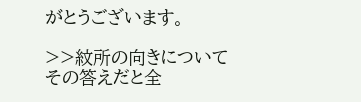がとうございます。

>>紋所の向きについて
その答えだと全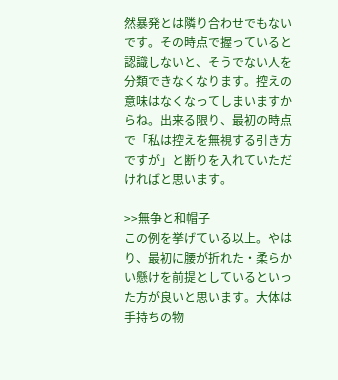然暴発とは隣り合わせでもないです。その時点で握っていると認識しないと、そうでない人を分類できなくなります。控えの意味はなくなってしまいますからね。出来る限り、最初の時点で「私は控えを無視する引き方ですが」と断りを入れていただければと思います。

>>無争と和帽子
この例を挙げている以上。やはり、最初に腰が折れた・柔らかい懸けを前提としているといった方が良いと思います。大体は手持ちの物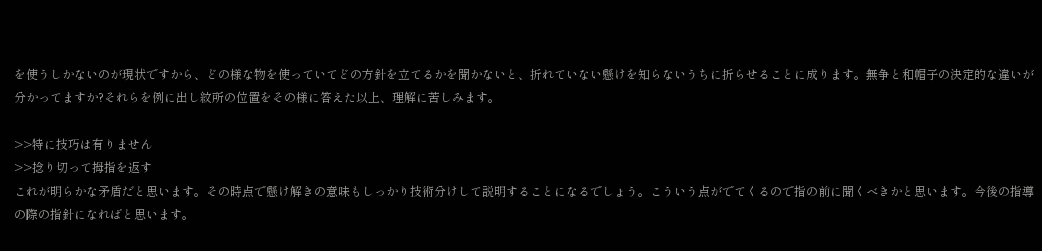を使うしかないのが現状ですから、どの様な物を使っていてどの方針を立てるかを聞かないと、折れていない懸けを知らないうちに折らせることに成ります。無争と和帽子の決定的な違いが分かってますか?それらを例に出し紋所の位置をその様に答えた以上、理解に苦しみます。

>>特に技巧は有りません
>>捻り切って拇指を返す
これが明らかな矛盾だと思います。その時点で懸け解きの意味もしっかり技術分けして説明することになるでしょう。こういう点がでてくるので指の前に聞くべきかと思います。今後の指導の際の指針になればと思います。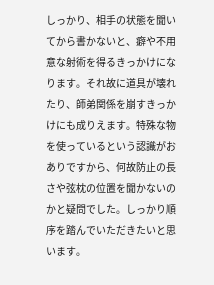しっかり、相手の状態を聞いてから書かないと、癖や不用意な射術を得るきっかけになります。それ故に道具が壊れたり、師弟関係を崩すきっかけにも成りえます。特殊な物を使っているという認識がおありですから、何故防止の長さや弦枕の位置を聞かないのかと疑問でした。しっかり順序を踏んでいただきたいと思います。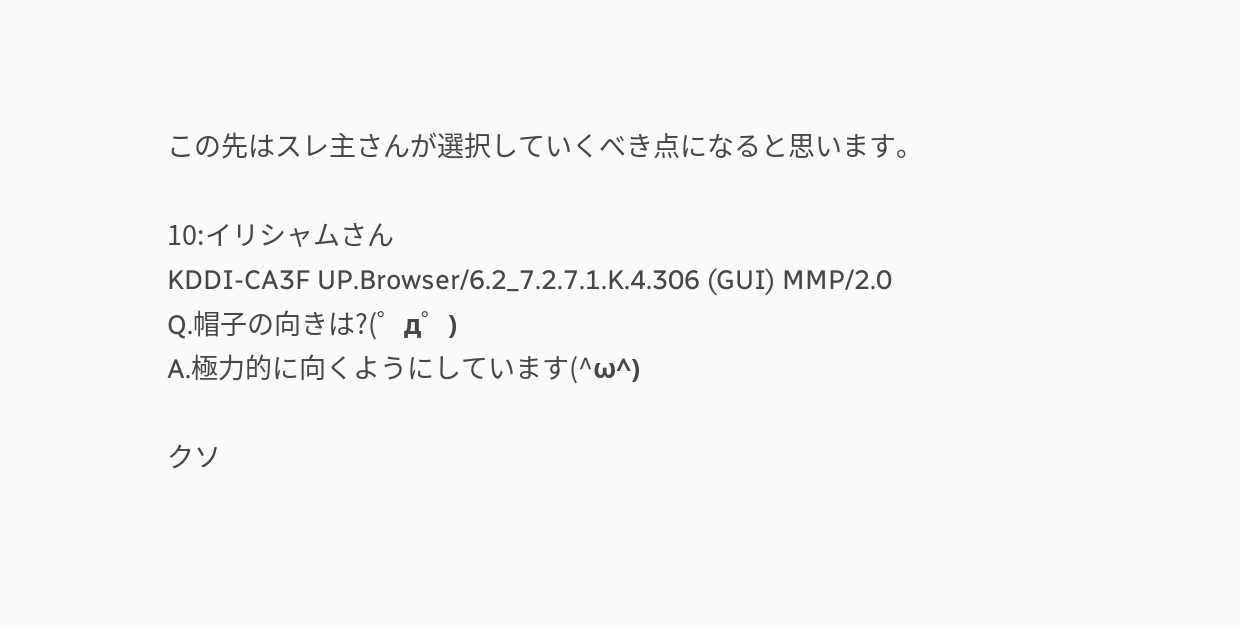この先はスレ主さんが選択していくべき点になると思います。

10:イリシャムさん
KDDI-CA3F UP.Browser/6.2_7.2.7.1.K.4.306 (GUI) MMP/2.0
Q.帽子の向きは?(゜д゜)
A.極力的に向くようにしています(^ω^)

クソ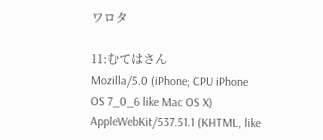ワロタ

11:むてはさん
Mozilla/5.0 (iPhone; CPU iPhone OS 7_0_6 like Mac OS X) AppleWebKit/537.51.1 (KHTML, like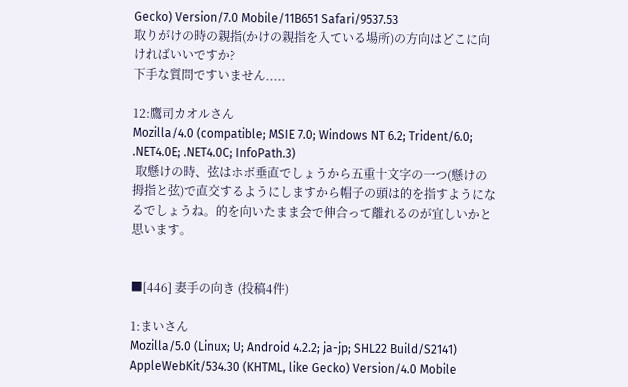Gecko) Version/7.0 Mobile/11B651 Safari/9537.53
取りがけの時の親指(かけの親指を入ている場所)の方向はどこに向ければいいですか?
下手な質問ですいません.....

12:鷹司カオルさん
Mozilla/4.0 (compatible; MSIE 7.0; Windows NT 6.2; Trident/6.0; .NET4.0E; .NET4.0C; InfoPath.3)
 取懸けの時、弦はホボ垂直でしょうから五重十文字の一つ(懸けの拇指と弦)で直交するようにしますから帽子の頭は的を指すようになるでしょうね。的を向いたまま会で伸合って離れるのが宜しいかと思います。


■[446] 妻手の向き (投稿4件)

1:まいさん
Mozilla/5.0 (Linux; U; Android 4.2.2; ja-jp; SHL22 Build/S2141) AppleWebKit/534.30 (KHTML, like Gecko) Version/4.0 Mobile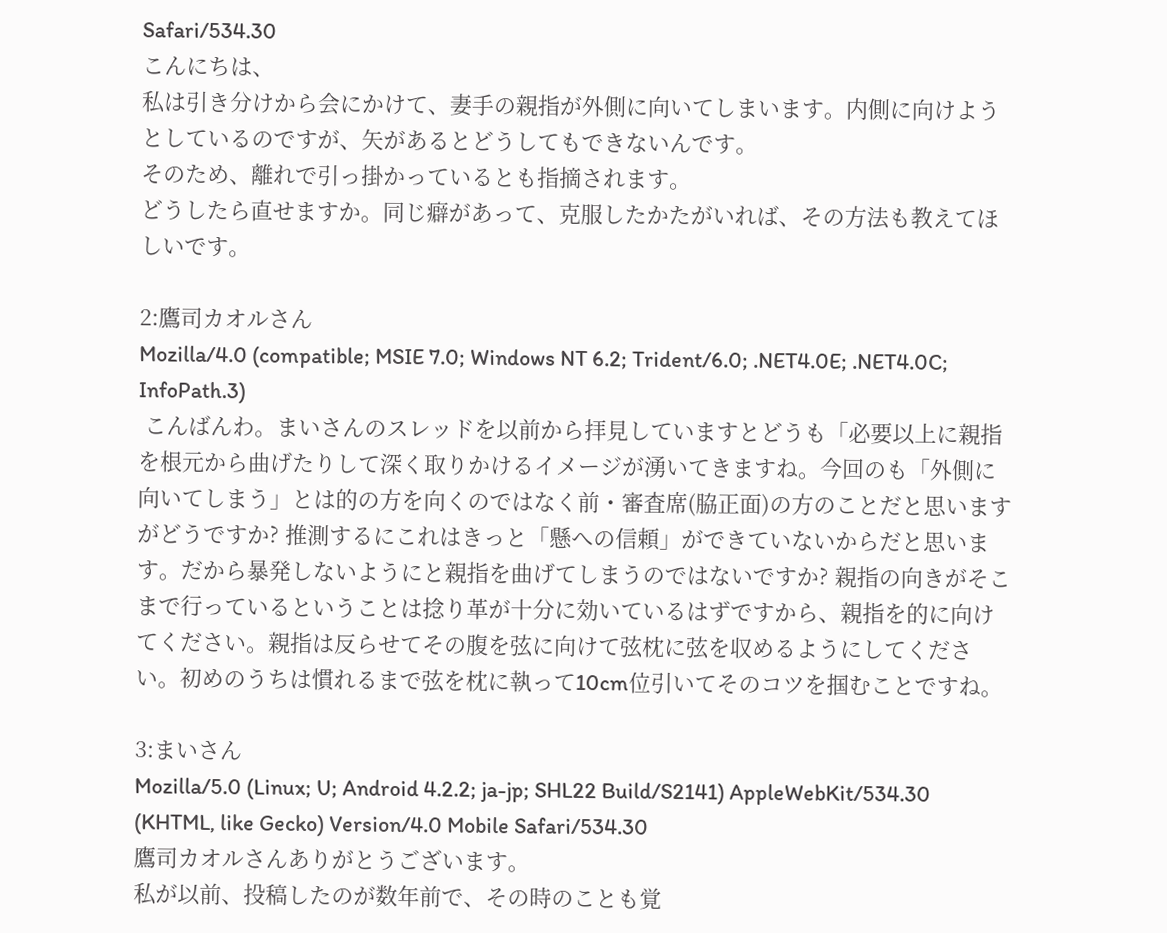Safari/534.30
こんにちは、
私は引き分けから会にかけて、妻手の親指が外側に向いてしまいます。内側に向けようとしているのですが、矢があるとどうしてもできないんです。
そのため、離れで引っ掛かっているとも指摘されます。
どうしたら直せますか。同じ癖があって、克服したかたがいれば、その方法も教えてほしいです。

2:鷹司カオルさん
Mozilla/4.0 (compatible; MSIE 7.0; Windows NT 6.2; Trident/6.0; .NET4.0E; .NET4.0C; InfoPath.3)
 こんばんわ。まいさんのスレッドを以前から拝見していますとどうも「必要以上に親指を根元から曲げたりして深く取りかけるイメージが湧いてきますね。今回のも「外側に向いてしまう」とは的の方を向くのではなく前・審査席(脇正面)の方のことだと思いますがどうですか? 推測するにこれはきっと「懸への信頼」ができていないからだと思います。だから暴発しないようにと親指を曲げてしまうのではないですか? 親指の向きがそこまで行っているということは捻り革が十分に効いているはずですから、親指を的に向けてください。親指は反らせてその腹を弦に向けて弦枕に弦を収めるようにしてください。初めのうちは慣れるまで弦を枕に執って10cm位引いてそのコツを掴むことですね。

3:まいさん
Mozilla/5.0 (Linux; U; Android 4.2.2; ja-jp; SHL22 Build/S2141) AppleWebKit/534.30 (KHTML, like Gecko) Version/4.0 Mobile Safari/534.30
鷹司カオルさんありがとうございます。
私が以前、投稿したのが数年前で、その時のことも覚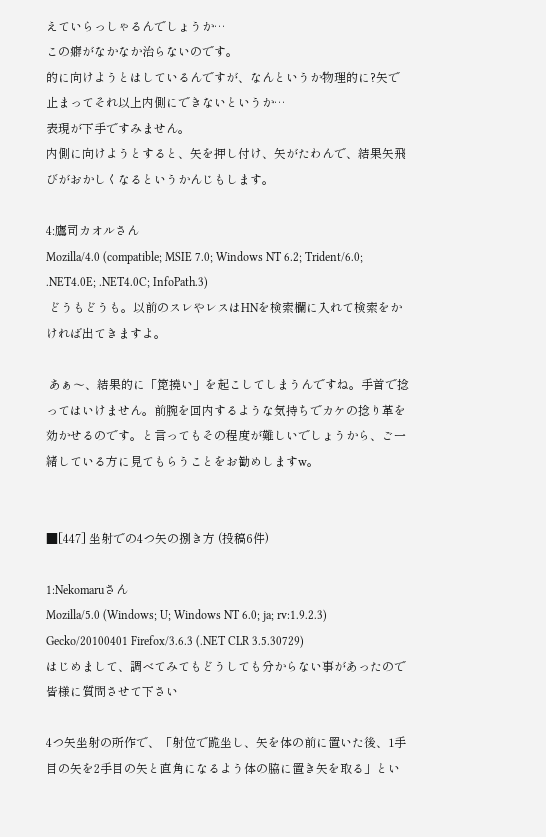えていらっしゃるんでしょうか…
この癖がなかなか治らないのです。
的に向けようとはしているんですが、なんというか物理的に?矢で止まってそれ以上内側にできないというか…
表現が下手ですみません。
内側に向けようとすると、矢を押し付け、矢がたわんで、結果矢飛びがおかしくなるというかんじもします。

4:鷹司カオルさん
Mozilla/4.0 (compatible; MSIE 7.0; Windows NT 6.2; Trident/6.0; .NET4.0E; .NET4.0C; InfoPath.3)
 どうもどうも。以前のスレやレスはHNを検索欄に入れて検索をかければ出てきますよ。

 あぁ〜、結果的に「箆撓い」を起こしてしまうんですね。手首で捻ってはいけません。前腕を回内するような気持ちでカケの捻り革を効かせるのです。と言ってもその程度が難しいでしょうから、ご一緒している方に見てもらうことをお勧めしますw。


■[447] 坐射での4つ矢の捌き方 (投稿6件)

1:Nekomaruさん
Mozilla/5.0 (Windows; U; Windows NT 6.0; ja; rv:1.9.2.3) Gecko/20100401 Firefox/3.6.3 (.NET CLR 3.5.30729)
はじめまして、調べてみてもどうしても分からない事があったので皆様に質問させて下さい

4つ矢坐射の所作で、「射位で跪坐し、矢を体の前に置いた後、1手目の矢を2手目の矢と直角になるよう体の脇に置き矢を取る」とい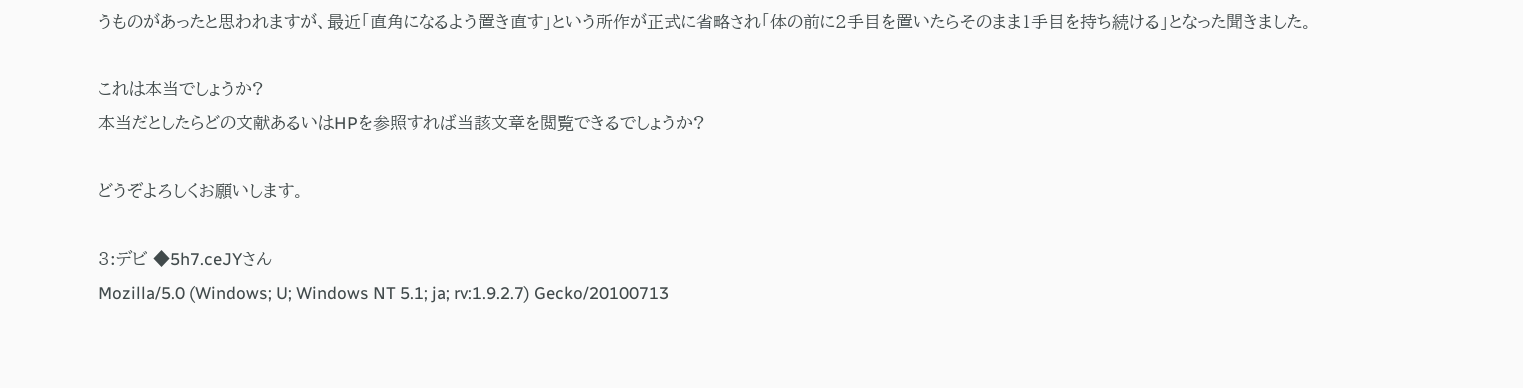うものがあったと思われますが、最近「直角になるよう置き直す」という所作が正式に省略され「体の前に2手目を置いたらそのまま1手目を持ち続ける」となった聞きました。

これは本当でしょうか?
本当だとしたらどの文献あるいはHPを参照すれば当該文章を閲覧できるでしょうか?

どうぞよろしくお願いします。

3:デビ ◆5h7.ceJYさん
Mozilla/5.0 (Windows; U; Windows NT 5.1; ja; rv:1.9.2.7) Gecko/20100713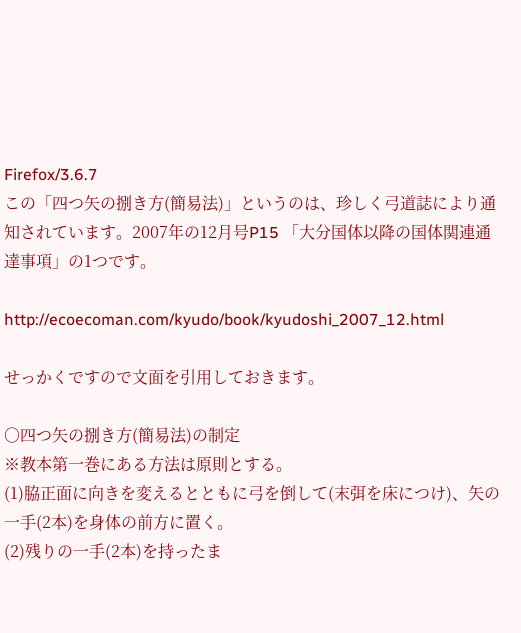Firefox/3.6.7
この「四つ矢の捌き方(簡易法)」というのは、珍しく弓道誌により通知されています。2007年の12月号P15 「大分国体以降の国体関連通達事項」の1つです。

http://ecoecoman.com/kyudo/book/kyudoshi_2007_12.html

せっかくですので文面を引用しておきます。

○四つ矢の捌き方(簡易法)の制定
※教本第一巻にある方法は原則とする。
(1)脇正面に向きを変えるとともに弓を倒して(末弭を床につけ)、矢の一手(2本)を身体の前方に置く。
(2)残りの一手(2本)を持ったま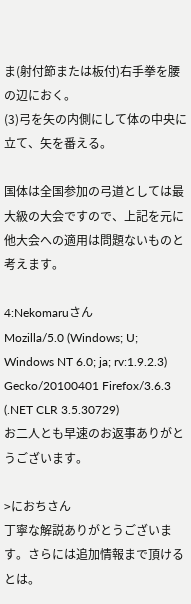ま(射付節または板付)右手拳を腰の辺におく。
(3)弓を矢の内側にして体の中央に立て、矢を番える。

国体は全国参加の弓道としては最大級の大会ですので、上記を元に他大会への適用は問題ないものと考えます。

4:Nekomaruさん
Mozilla/5.0 (Windows; U; Windows NT 6.0; ja; rv:1.9.2.3) Gecko/20100401 Firefox/3.6.3 (.NET CLR 3.5.30729)
お二人とも早速のお返事ありがとうございます。

>におちさん
丁寧な解説ありがとうございます。さらには追加情報まで頂けるとは。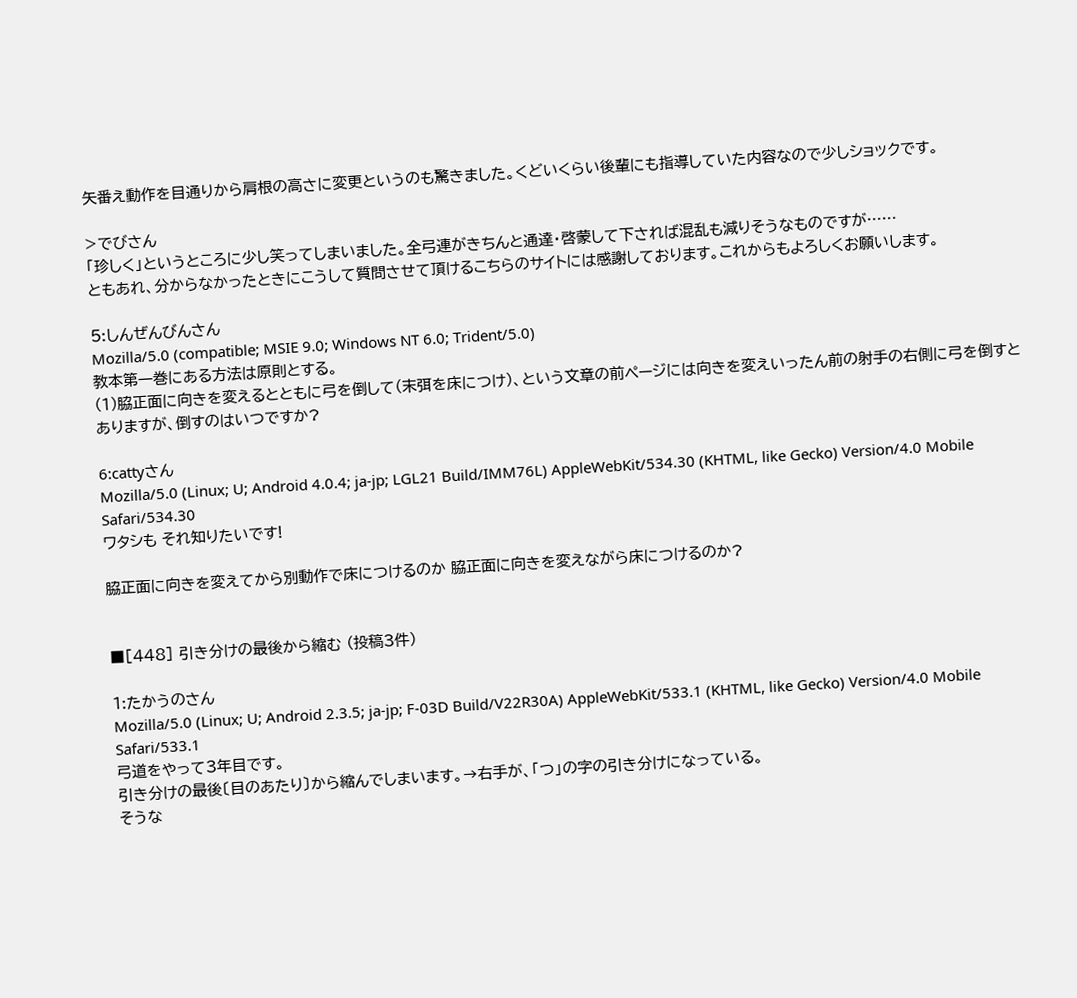矢番え動作を目通りから肩根の高さに変更というのも驚きました。くどいくらい後輩にも指導していた内容なので少しショックです。

>でびさん
「珍しく」というところに少し笑ってしまいました。全弓連がきちんと通達・啓蒙して下されば混乱も減りそうなものですが……
ともあれ、分からなかったときにこうして質問させて頂けるこちらのサイトには感謝しております。これからもよろしくお願いします。

5:しんぜんびんさん
Mozilla/5.0 (compatible; MSIE 9.0; Windows NT 6.0; Trident/5.0)
教本第一巻にある方法は原則とする。
(1)脇正面に向きを変えるとともに弓を倒して(末弭を床につけ)、という文章の前ページには向きを変えいったん前の射手の右側に弓を倒すとありますが、倒すのはいつですか?

6:cattyさん
Mozilla/5.0 (Linux; U; Android 4.0.4; ja-jp; LGL21 Build/IMM76L) AppleWebKit/534.30 (KHTML, like Gecko) Version/4.0 Mobile Safari/534.30
ワタシも それ知りたいです!

脇正面に向きを変えてから別動作で床につけるのか 脇正面に向きを変えながら床につけるのか?


■[448] 引き分けの最後から縮む (投稿3件)

1:たかうのさん
Mozilla/5.0 (Linux; U; Android 2.3.5; ja-jp; F-03D Build/V22R30A) AppleWebKit/533.1 (KHTML, like Gecko) Version/4.0 Mobile Safari/533.1
弓道をやって3年目です。
引き分けの最後〔目のあたり〕から縮んでしまいます。→右手が、「つ」の字の引き分けになっている。
そうな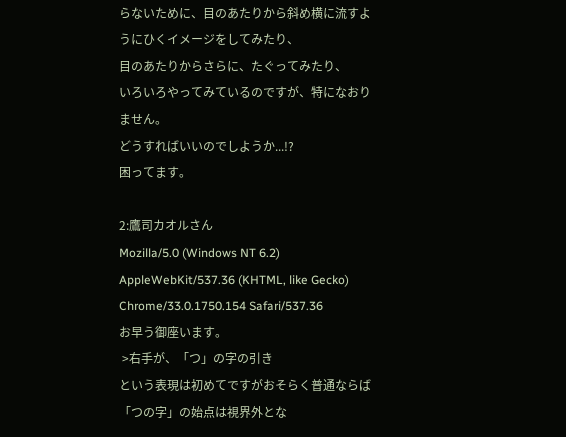らないために、目のあたりから斜め横に流すようにひくイメージをしてみたり、
目のあたりからさらに、たぐってみたり、
いろいろやってみているのですが、特になおりません。
どうすればいいのでしようか...!?
困ってます。

2:鷹司カオルさん
Mozilla/5.0 (Windows NT 6.2) AppleWebKit/537.36 (KHTML, like Gecko) Chrome/33.0.1750.154 Safari/537.36
お早う御座います。
 >右手が、「つ」の字の引き
という表現は初めてですがおそらく普通ならば「つの字」の始点は視界外とな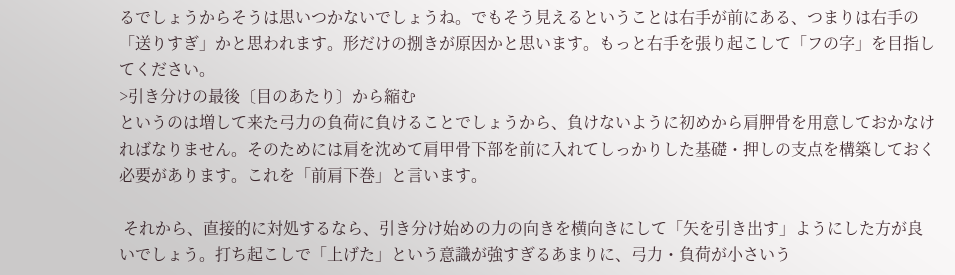るでしょうからそうは思いつかないでしょうね。でもそう見えるということは右手が前にある、つまりは右手の「送りすぎ」かと思われます。形だけの捌きが原因かと思います。もっと右手を張り起こして「フの字」を目指してください。
>引き分けの最後〔目のあたり〕から縮む
というのは増して来た弓力の負荷に負けることでしょうから、負けないように初めから肩胛骨を用意しておかなければなりません。そのためには肩を沈めて肩甲骨下部を前に入れてしっかりした基礎・押しの支点を構築しておく必要があります。これを「前肩下巻」と言います。

 それから、直接的に対処するなら、引き分け始めの力の向きを横向きにして「矢を引き出す」ようにした方が良いでしょう。打ち起こしで「上げた」という意識が強すぎるあまりに、弓力・負荷が小さいう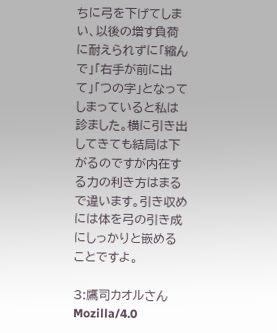ちに弓を下げてしまい、以後の増す負荷に耐えられずに「縮んで」「右手が前に出て」「つの字」となってしまっていると私は診ました。横に引き出してきても結局は下がるのですが内在する力の利き方はまるで違います。引き収めには体を弓の引き成にしっかりと嵌めることですよ。

3:鷹司カオルさん
Mozilla/4.0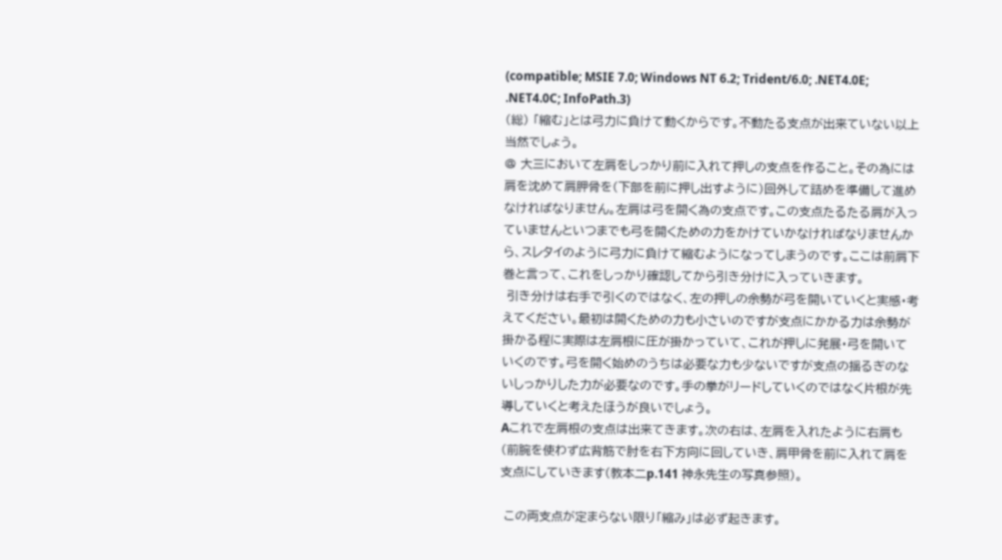(compatible; MSIE 7.0; Windows NT 6.2; Trident/6.0; .NET4.0E; .NET4.0C; InfoPath.3)
(総) 「縮む」とは弓力に負けて動くからです。不動たる支点が出来ていない以上当然でしょう。
@ 大三において左肩をしっかり前に入れて押しの支点を作ること。その為には肩を沈めて肩胛骨を(下部を前に押し出すように)回外して詰めを準備して進めなければなりません。左肩は弓を開く為の支点です。この支点たるたる肩が入っていませんといつまでも弓を開くための力をかけていかなければなりませんから、スレタイのように弓力に負けて縮むようになってしまうのです。ここは前肩下巻と言って、これをしっかり確認してから引き分けに入っていきます。
 引き分けは右手で引くのではなく、左の押しの余勢が弓を開いていくと実感・考えてください。最初は開くための力も小さいのですが支点にかかる力は余勢が掛かる程に実際は左肩根に圧が掛かっていて、これが押しに発展・弓を開いていくのです。弓を開く始めのうちは必要な力も少ないですが支点の揺るぎのないしっかりした力が必要なのです。手の拳がリードしていくのではなく片根が先導していくと考えたほうが良いでしょう。
Aこれで左肩根の支点は出来てきます。次の右は、左肩を入れたように右肩も(前腕を使わず広背筋で肘を右下方向に回していき、肩甲骨を前に入れて肩を支点にしていきます(教本二p.141 神永先生の写真参照)。

 この両支点が定まらない限り「縮み」は必ず起きます。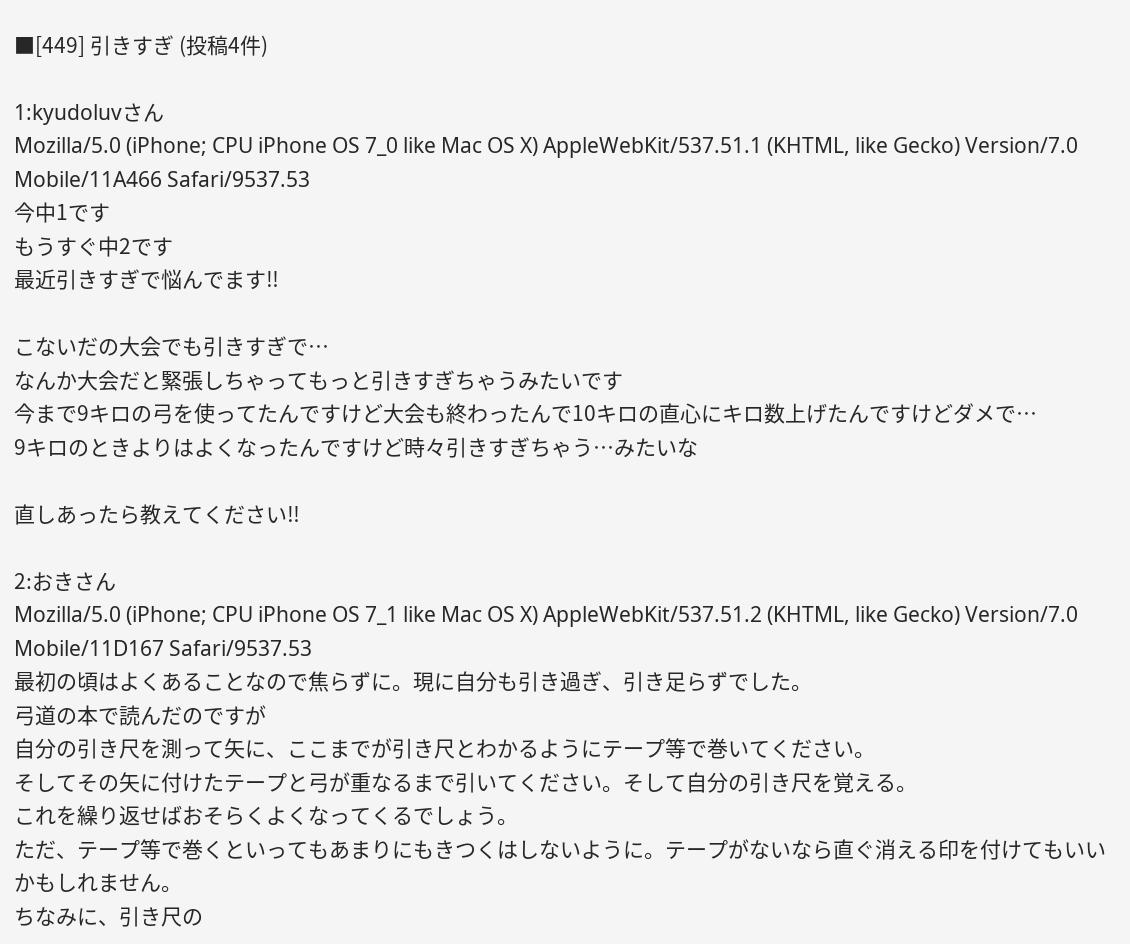■[449] 引きすぎ (投稿4件)

1:kyudoluvさん
Mozilla/5.0 (iPhone; CPU iPhone OS 7_0 like Mac OS X) AppleWebKit/537.51.1 (KHTML, like Gecko) Version/7.0 Mobile/11A466 Safari/9537.53
今中1です
もうすぐ中2です
最近引きすぎで悩んでます‼

こないだの大会でも引きすぎで…
なんか大会だと緊張しちゃってもっと引きすぎちゃうみたいです
今まで9キロの弓を使ってたんですけど大会も終わったんで10キロの直心にキロ数上げたんですけどダメで…
9キロのときよりはよくなったんですけど時々引きすぎちゃう…みたいな

直しあったら教えてください‼

2:おきさん
Mozilla/5.0 (iPhone; CPU iPhone OS 7_1 like Mac OS X) AppleWebKit/537.51.2 (KHTML, like Gecko) Version/7.0 Mobile/11D167 Safari/9537.53
最初の頃はよくあることなので焦らずに。現に自分も引き過ぎ、引き足らずでした。
弓道の本で読んだのですが
自分の引き尺を測って矢に、ここまでが引き尺とわかるようにテープ等で巻いてください。
そしてその矢に付けたテープと弓が重なるまで引いてください。そして自分の引き尺を覚える。
これを繰り返せばおそらくよくなってくるでしょう。
ただ、テープ等で巻くといってもあまりにもきつくはしないように。テープがないなら直ぐ消える印を付けてもいいかもしれません。
ちなみに、引き尺の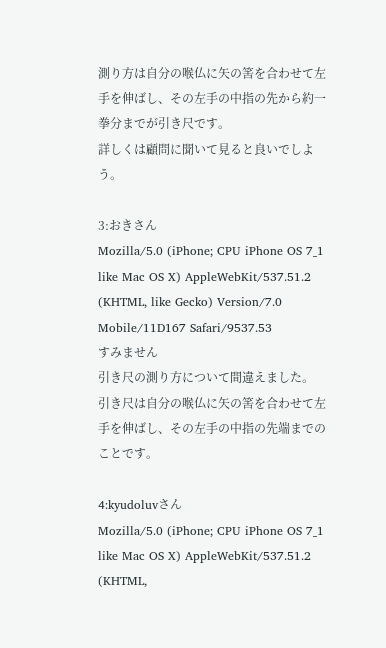測り方は自分の喉仏に矢の筈を合わせて左手を伸ばし、その左手の中指の先から約一拳分までが引き尺です。
詳しくは顧問に聞いて見ると良いでしよう。

3:おきさん
Mozilla/5.0 (iPhone; CPU iPhone OS 7_1 like Mac OS X) AppleWebKit/537.51.2 (KHTML, like Gecko) Version/7.0 Mobile/11D167 Safari/9537.53
すみません
引き尺の測り方について間違えました。
引き尺は自分の喉仏に矢の筈を合わせて左手を伸ばし、その左手の中指の先端までのことです。

4:kyudoluvさん
Mozilla/5.0 (iPhone; CPU iPhone OS 7_1 like Mac OS X) AppleWebKit/537.51.2 (KHTML,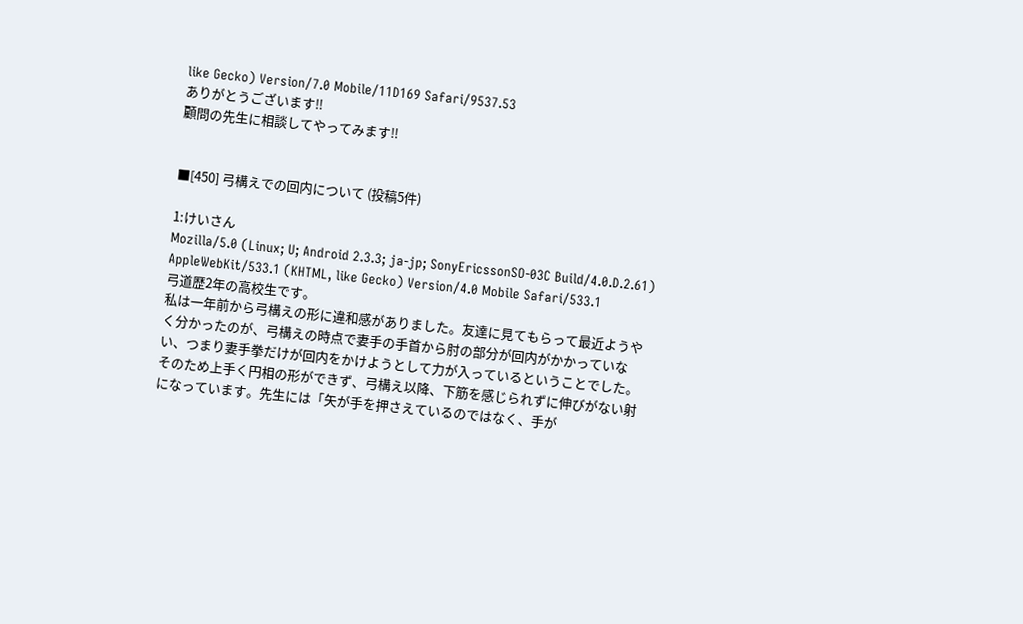like Gecko) Version/7.0 Mobile/11D169 Safari/9537.53
ありがとうございます‼
顧問の先生に相談してやってみます‼


■[450] 弓構えでの回内について (投稿5件)

1:けいさん
Mozilla/5.0 (Linux; U; Android 2.3.3; ja-jp; SonyEricssonSO-03C Build/4.0.D.2.61) AppleWebKit/533.1 (KHTML, like Gecko) Version/4.0 Mobile Safari/533.1
弓道歴2年の高校生です。
私は一年前から弓構えの形に違和感がありました。友達に見てもらって最近ようやく分かったのが、弓構えの時点で妻手の手首から肘の部分が回内がかかっていない、つまり妻手拳だけが回内をかけようとして力が入っているということでした。そのため上手く円相の形ができず、弓構え以降、下筋を感じられずに伸びがない射になっています。先生には「矢が手を押さえているのではなく、手が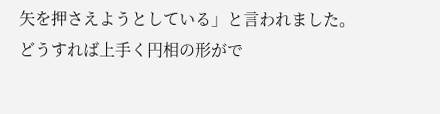矢を押さえようとしている」と言われました。
どうすれば上手く円相の形がで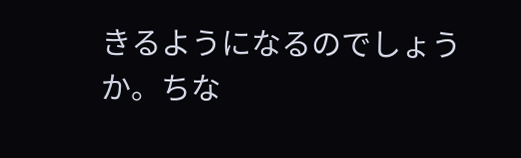きるようになるのでしょうか。ちな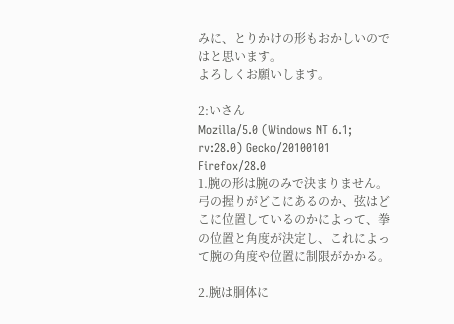みに、とりかけの形もおかしいのではと思います。
よろしくお願いします。

2:いさん
Mozilla/5.0 (Windows NT 6.1; rv:28.0) Gecko/20100101 Firefox/28.0
1.腕の形は腕のみで決まりません。弓の握りがどこにあるのか、弦はどこに位置しているのかによって、拳の位置と角度が決定し、これによって腕の角度や位置に制限がかかる。

2.腕は胴体に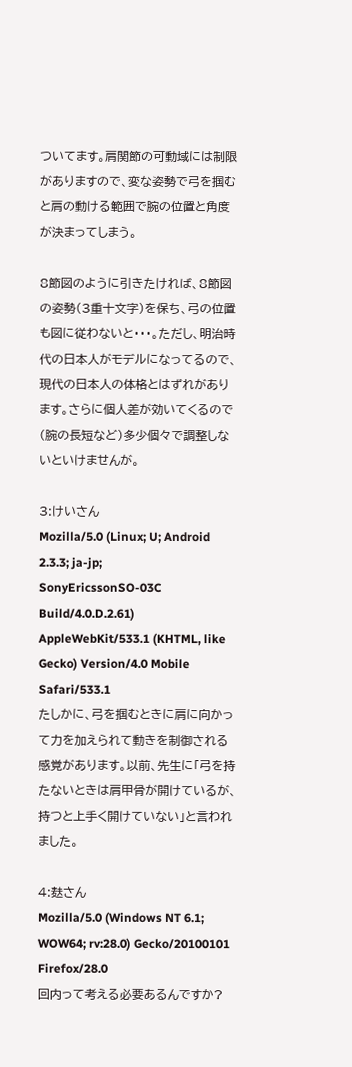ついてます。肩関節の可動域には制限がありますので、変な姿勢で弓を掴むと肩の動ける範囲で腕の位置と角度が決まってしまう。

8節図のように引きたければ、8節図の姿勢(3重十文字)を保ち、弓の位置も図に従わないと・・・。ただし、明治時代の日本人がモデルになってるので、現代の日本人の体格とはずれがあります。さらに個人差が効いてくるので(腕の長短など)多少個々で調整しないといけませんが。

3:けいさん
Mozilla/5.0 (Linux; U; Android 2.3.3; ja-jp; SonyEricssonSO-03C Build/4.0.D.2.61) AppleWebKit/533.1 (KHTML, like Gecko) Version/4.0 Mobile Safari/533.1
たしかに、弓を掴むときに肩に向かって力を加えられて動きを制御される感覚があります。以前、先生に「弓を持たないときは肩甲骨が開けているが、持つと上手く開けていない」と言われました。

4:麸さん
Mozilla/5.0 (Windows NT 6.1; WOW64; rv:28.0) Gecko/20100101 Firefox/28.0
回内って考える必要あるんですか?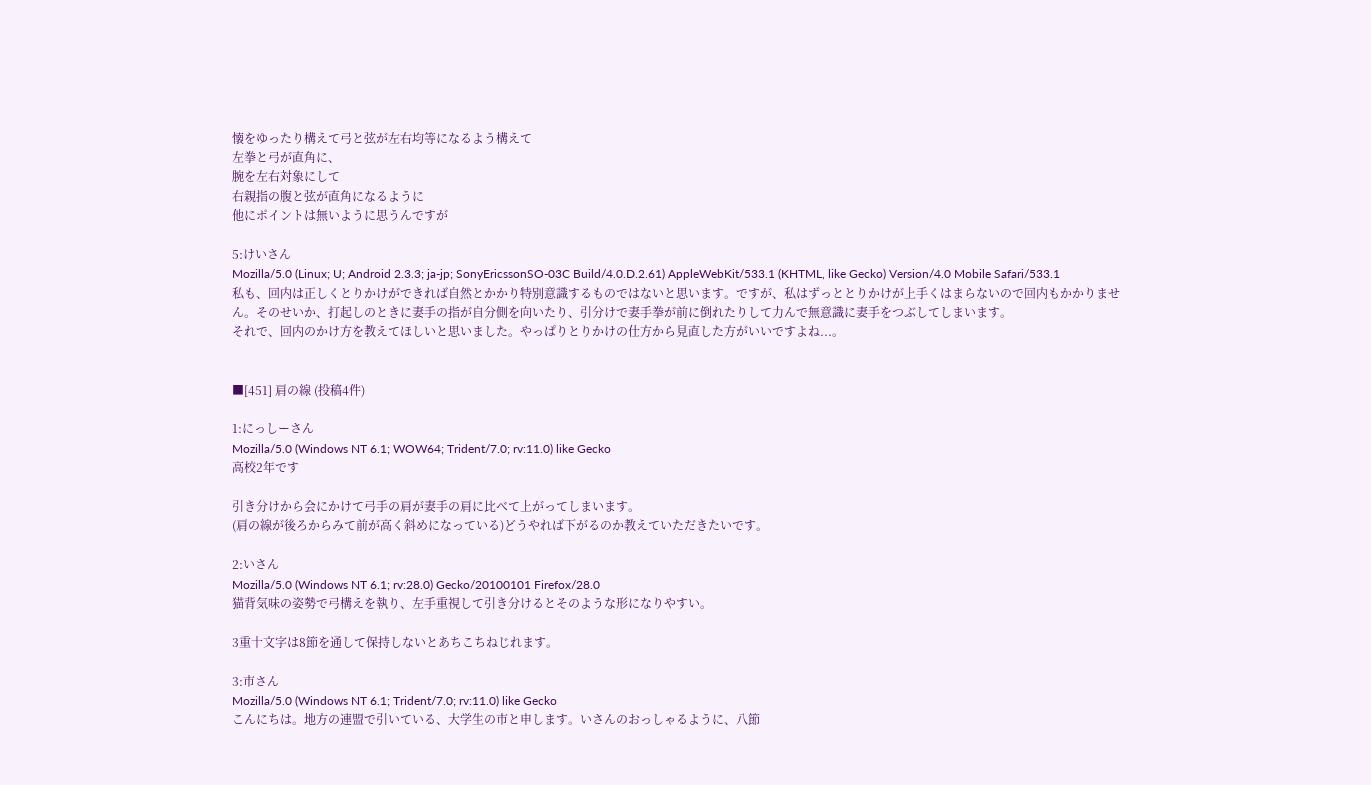懐をゆったり構えて弓と弦が左右均等になるよう構えて
左拳と弓が直角に、
腕を左右対象にして
右親指の腹と弦が直角になるように
他にポイントは無いように思うんですが

5:けいさん
Mozilla/5.0 (Linux; U; Android 2.3.3; ja-jp; SonyEricssonSO-03C Build/4.0.D.2.61) AppleWebKit/533.1 (KHTML, like Gecko) Version/4.0 Mobile Safari/533.1
私も、回内は正しくとりかけができれば自然とかかり特別意識するものではないと思います。ですが、私はずっととりかけが上手くはまらないので回内もかかりません。そのせいか、打起しのときに妻手の指が自分側を向いたり、引分けで妻手拳が前に倒れたりして力んで無意識に妻手をつぶしてしまいます。
それで、回内のかけ方を教えてほしいと思いました。やっぱりとりかけの仕方から見直した方がいいですよね...。


■[451] 肩の線 (投稿4件)

1:にっしーさん
Mozilla/5.0 (Windows NT 6.1; WOW64; Trident/7.0; rv:11.0) like Gecko
高校2年です

引き分けから会にかけて弓手の肩が妻手の肩に比べて上がってしまいます。
(肩の線が後ろからみて前が高く斜めになっている)どうやれば下がるのか教えていただきたいです。

2:いさん
Mozilla/5.0 (Windows NT 6.1; rv:28.0) Gecko/20100101 Firefox/28.0
猫背気味の姿勢で弓構えを執り、左手重視して引き分けるとそのような形になりやすい。

3重十文字は8節を通して保持しないとあちこちねじれます。

3:市さん
Mozilla/5.0 (Windows NT 6.1; Trident/7.0; rv:11.0) like Gecko
こんにちは。地方の連盟で引いている、大学生の市と申します。いさんのおっしゃるように、八節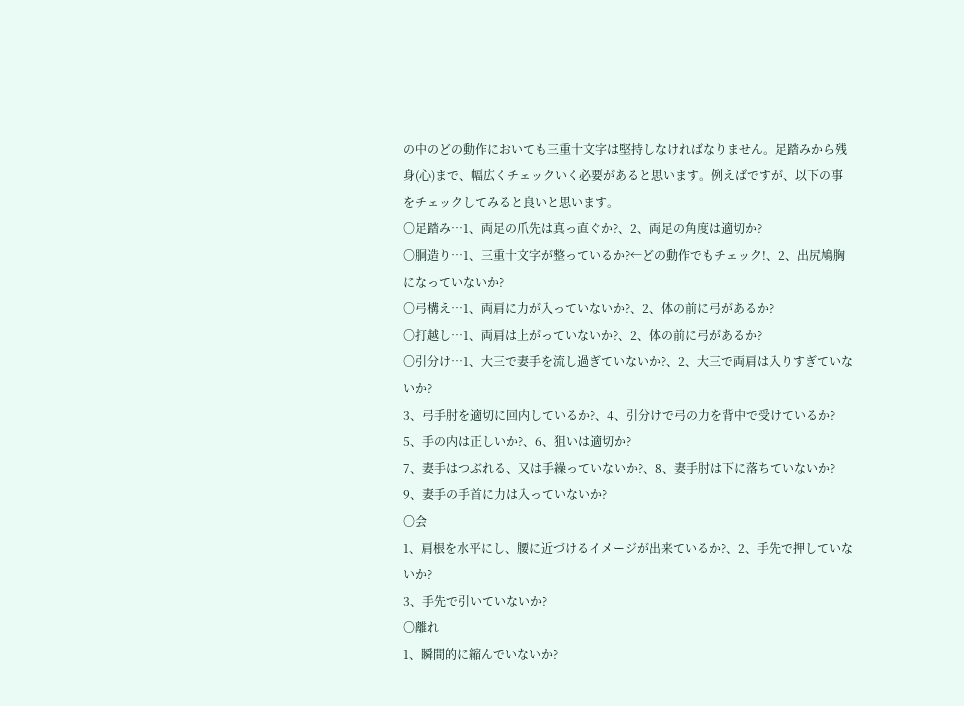の中のどの動作においても三重十文字は堅持しなければなりません。足踏みから残身(心)まで、幅広くチェックいく必要があると思います。例えばですが、以下の事をチェックしてみると良いと思います。
〇足踏み…1、両足の爪先は真っ直ぐか?、2、両足の角度は適切か?
〇胴造り…1、三重十文字が整っているか?←どの動作でもチェック!、2、出尻鳩胸になっていないか?
〇弓構え…1、両肩に力が入っていないか?、2、体の前に弓があるか?
〇打越し…1、両肩は上がっていないか?、2、体の前に弓があるか?
〇引分け…1、大三で妻手を流し過ぎていないか?、2、大三で両肩は入りすぎていないか?
3、弓手肘を適切に回内しているか?、4、引分けで弓の力を背中で受けているか?
5、手の内は正しいか?、6、狙いは適切か?
7、妻手はつぶれる、又は手繰っていないか?、8、妻手肘は下に落ちていないか?
9、妻手の手首に力は入っていないか?
〇会
1、肩根を水平にし、腰に近づけるイメージが出来ているか?、2、手先で押していないか?
3、手先で引いていないか?
〇離れ
1、瞬間的に縮んでいないか?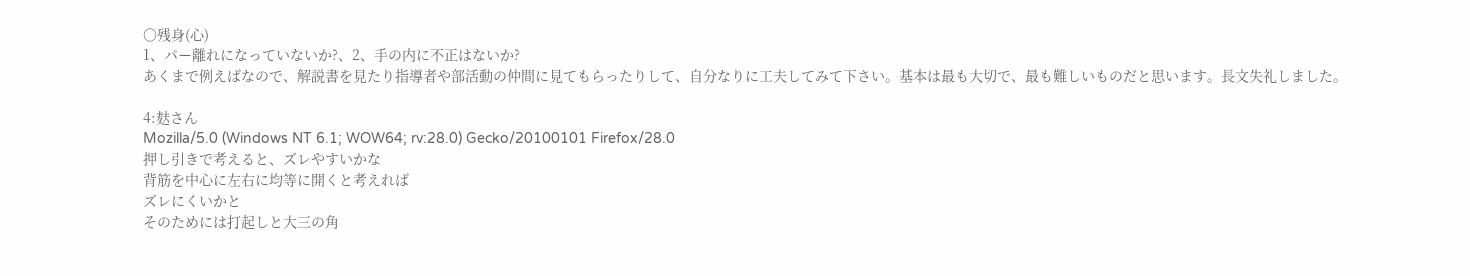〇残身(心)
1、パー離れになっていないか?、2、手の内に不正はないか?
あくまで例えばなので、解説書を見たり指導者や部活動の仲間に見てもらったりして、自分なりに工夫してみて下さい。基本は最も大切で、最も難しいものだと思います。長文失礼しました。

4:麸さん
Mozilla/5.0 (Windows NT 6.1; WOW64; rv:28.0) Gecko/20100101 Firefox/28.0
押し引きで考えると、ズレやすいかな
背筋を中心に左右に均等に開くと考えれば
ズレにくいかと
そのためには打起しと大三の角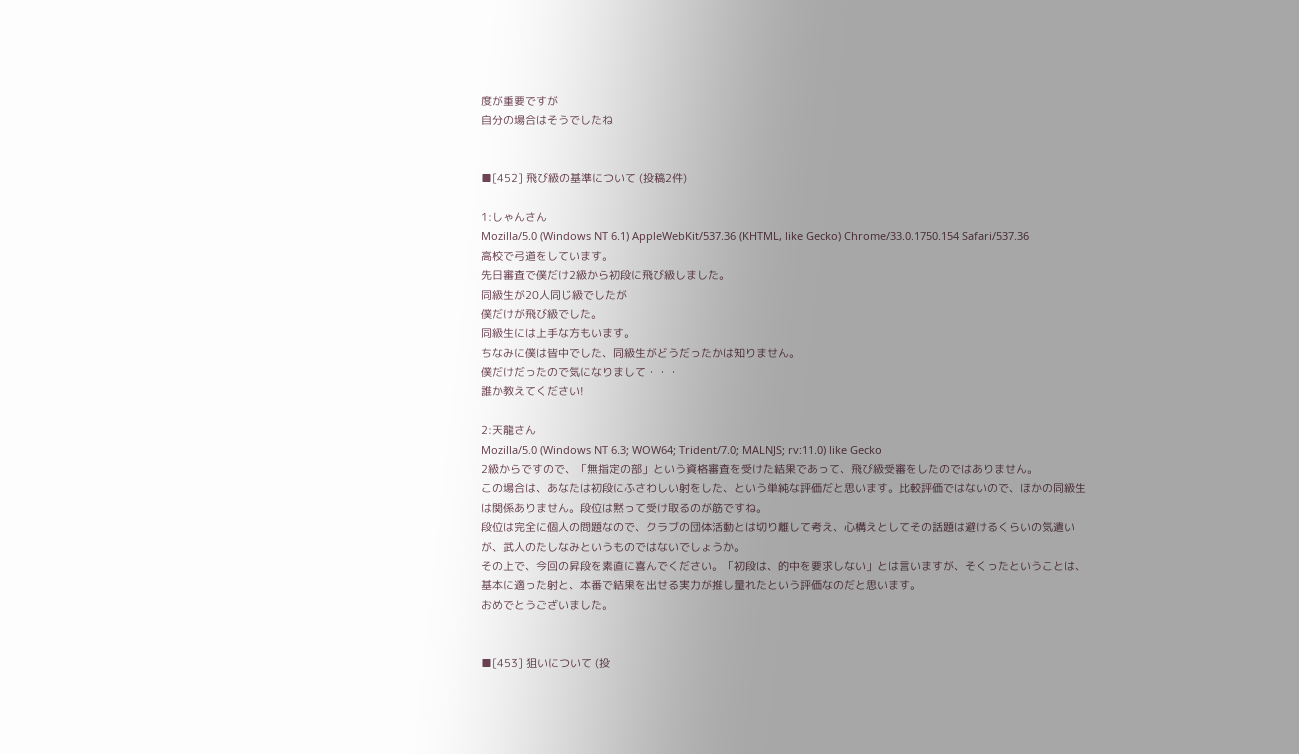度が重要ですが
自分の場合はそうでしたね


■[452] 飛び級の基準について (投稿2件)

1:しゃんさん
Mozilla/5.0 (Windows NT 6.1) AppleWebKit/537.36 (KHTML, like Gecko) Chrome/33.0.1750.154 Safari/537.36
高校で弓道をしています。
先日審査で僕だけ2級から初段に飛び級しました。
同級生が20人同じ級でしたが
僕だけが飛び級でした。
同級生には上手な方もいます。
ちなみに僕は皆中でした、同級生がどうだったかは知りません。
僕だけだったので気になりまして・・・
誰か教えてください!

2:天龍さん
Mozilla/5.0 (Windows NT 6.3; WOW64; Trident/7.0; MALNJS; rv:11.0) like Gecko
2級からですので、「無指定の部」という資格審査を受けた結果であって、飛び級受審をしたのではありません。
この場合は、あなたは初段にふさわしい射をした、という単純な評価だと思います。比較評価ではないので、ほかの同級生は関係ありません。段位は黙って受け取るのが筋ですね。
段位は完全に個人の問題なので、クラブの団体活動とは切り離して考え、心構えとしてその話題は避けるくらいの気遣いが、武人のたしなみというものではないでしょうか。
その上で、今回の昇段を素直に喜んでください。「初段は、的中を要求しない」とは言いますが、そくったということは、基本に適った射と、本番で結果を出せる実力が推し量れたという評価なのだと思います。
おめでとうございました。


■[453] 狙いについて (投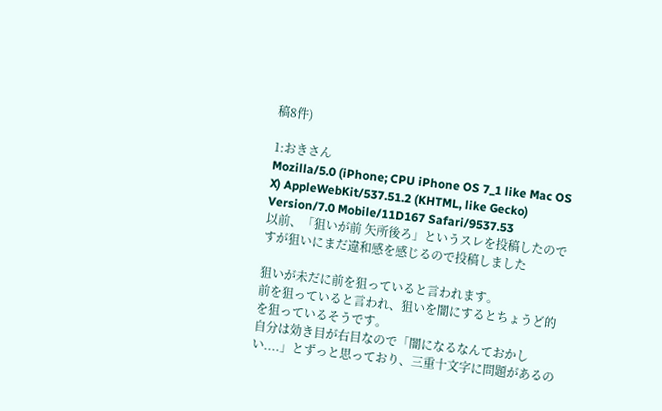稿8件)

1:おきさん
Mozilla/5.0 (iPhone; CPU iPhone OS 7_1 like Mac OS X) AppleWebKit/537.51.2 (KHTML, like Gecko) Version/7.0 Mobile/11D167 Safari/9537.53
以前、「狙いが前 矢所後ろ」というスレを投稿したのですが狙いにまだ違和感を感じるので投稿しました

狙いが未だに前を狙っていると言われます。
前を狙っていると言われ、狙いを闇にするとちょうど的を狙っているそうです。
自分は効き目が右目なので「闇になるなんておかしい....」とずっと思っており、三重十文字に問題があるの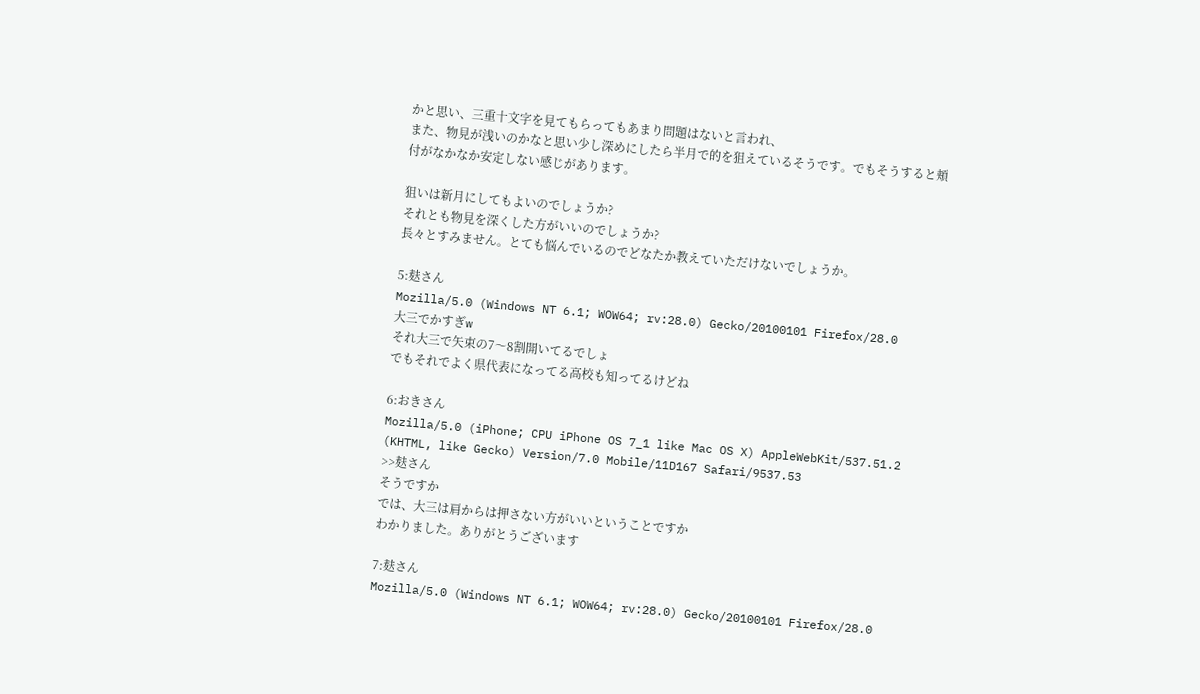かと思い、三重十文字を見てもらってもあまり問題はないと言われ、
また、物見が浅いのかなと思い少し深めにしたら半月で的を狙えているそうです。でもそうすると頬付がなかなか安定しない感じがあります。

狙いは新月にしてもよいのでしょうか?
それとも物見を深くした方がいいのでしょうか?
長々とすみません。とても悩んでいるのでどなたか教えていただけないでしょうか。

5:麸さん
Mozilla/5.0 (Windows NT 6.1; WOW64; rv:28.0) Gecko/20100101 Firefox/28.0
大三でかすぎw
それ大三で矢束の7〜8割開いてるでしょ
でもそれでよく県代表になってる高校も知ってるけどね

6:おきさん
Mozilla/5.0 (iPhone; CPU iPhone OS 7_1 like Mac OS X) AppleWebKit/537.51.2 (KHTML, like Gecko) Version/7.0 Mobile/11D167 Safari/9537.53
>>麸さん
そうですか
では、大三は肩からは押さない方がいいということですか
わかりました。ありがとうございます

7:麸さん
Mozilla/5.0 (Windows NT 6.1; WOW64; rv:28.0) Gecko/20100101 Firefox/28.0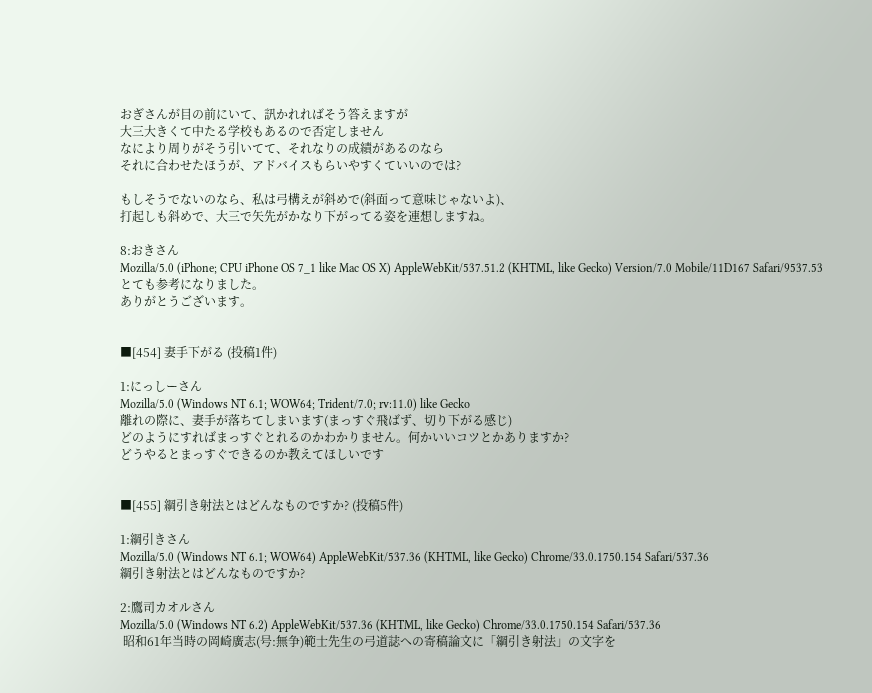おぎさんが目の前にいて、訊かれればそう答えますが
大三大きくて中たる学校もあるので否定しません
なにより周りがそう引いてて、それなりの成績があるのなら
それに合わせたほうが、アドバイスもらいやすくていいのでは?

もしそうでないのなら、私は弓構えが斜めで(斜面って意味じゃないよ)、
打起しも斜めで、大三で矢先がかなり下がってる姿を連想しますね。

8:おきさん
Mozilla/5.0 (iPhone; CPU iPhone OS 7_1 like Mac OS X) AppleWebKit/537.51.2 (KHTML, like Gecko) Version/7.0 Mobile/11D167 Safari/9537.53
とても参考になりました。
ありがとうございます。


■[454] 妻手下がる (投稿1件)

1:にっしーさん
Mozilla/5.0 (Windows NT 6.1; WOW64; Trident/7.0; rv:11.0) like Gecko
離れの際に、妻手が落ちてしまいます(まっすぐ飛ばず、切り下がる感じ)
どのようにすればまっすぐとれるのかわかりません。何かいいコツとかありますか?
どうやるとまっすぐできるのか教えてほしいです


■[455] 綱引き射法とはどんなものですか? (投稿5件)

1:綱引きさん
Mozilla/5.0 (Windows NT 6.1; WOW64) AppleWebKit/537.36 (KHTML, like Gecko) Chrome/33.0.1750.154 Safari/537.36
綱引き射法とはどんなものですか?

2:鷹司カオルさん
Mozilla/5.0 (Windows NT 6.2) AppleWebKit/537.36 (KHTML, like Gecko) Chrome/33.0.1750.154 Safari/537.36
 昭和61年当時の岡崎廣志(号:無争)範士先生の弓道誌への寄稿論文に「綱引き射法」の文字を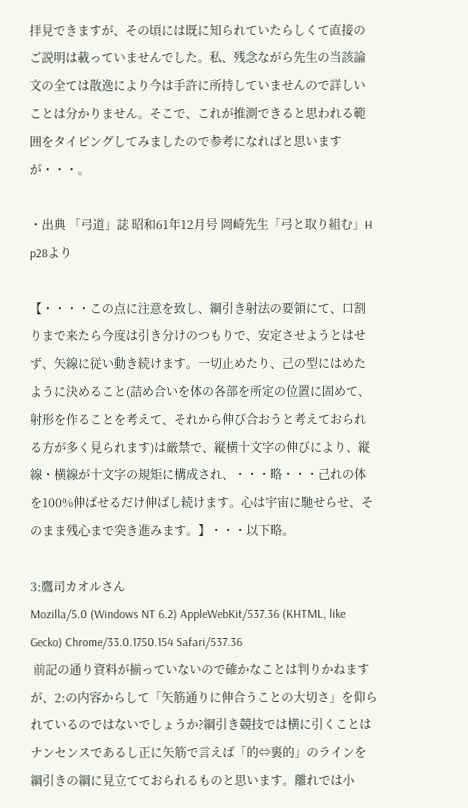拝見できますが、その頃には既に知られていたらしくて直接のご説明は載っていませんでした。私、残念ながら先生の当該論文の全ては散逸により今は手許に所持していませんので詳しいことは分かりません。そこで、これが推測できると思われる範囲をタイピングしてみましたので参考になればと思いますが・・・。

・出典 「弓道」誌 昭和61年12月号 岡崎先生「弓と取り組む」H p28より

【・・・・この点に注意を致し、綱引き射法の要領にて、口割りまで来たら今度は引き分けのつもりで、安定させようとはせず、矢線に従い動き続けます。一切止めたり、己の型にはめたように決めること(詰め合いを体の各部を所定の位置に固めて、射形を作ることを考えて、それから伸び合おうと考えておられる方が多く見られます)は厳禁で、縦横十文字の伸びにより、縦線・横線が十文字の規矩に構成され、・・・略・・・己れの体を100%伸ばせるだけ伸ばし続けます。心は宇宙に馳せらせ、そのまま残心まで突き進みます。】・・・以下略。

3:鷹司カオルさん
Mozilla/5.0 (Windows NT 6.2) AppleWebKit/537.36 (KHTML, like Gecko) Chrome/33.0.1750.154 Safari/537.36
 前記の通り資料が揃っていないので確かなことは判りかねますが、2:の内容からして「矢筋通りに伸合うことの大切さ」を仰られているのではないでしょうか?綱引き競技では横に引くことはナンセンスであるし正に矢筋で言えば「的⇔裏的」のラインを綱引きの綱に見立てておられるものと思います。離れでは小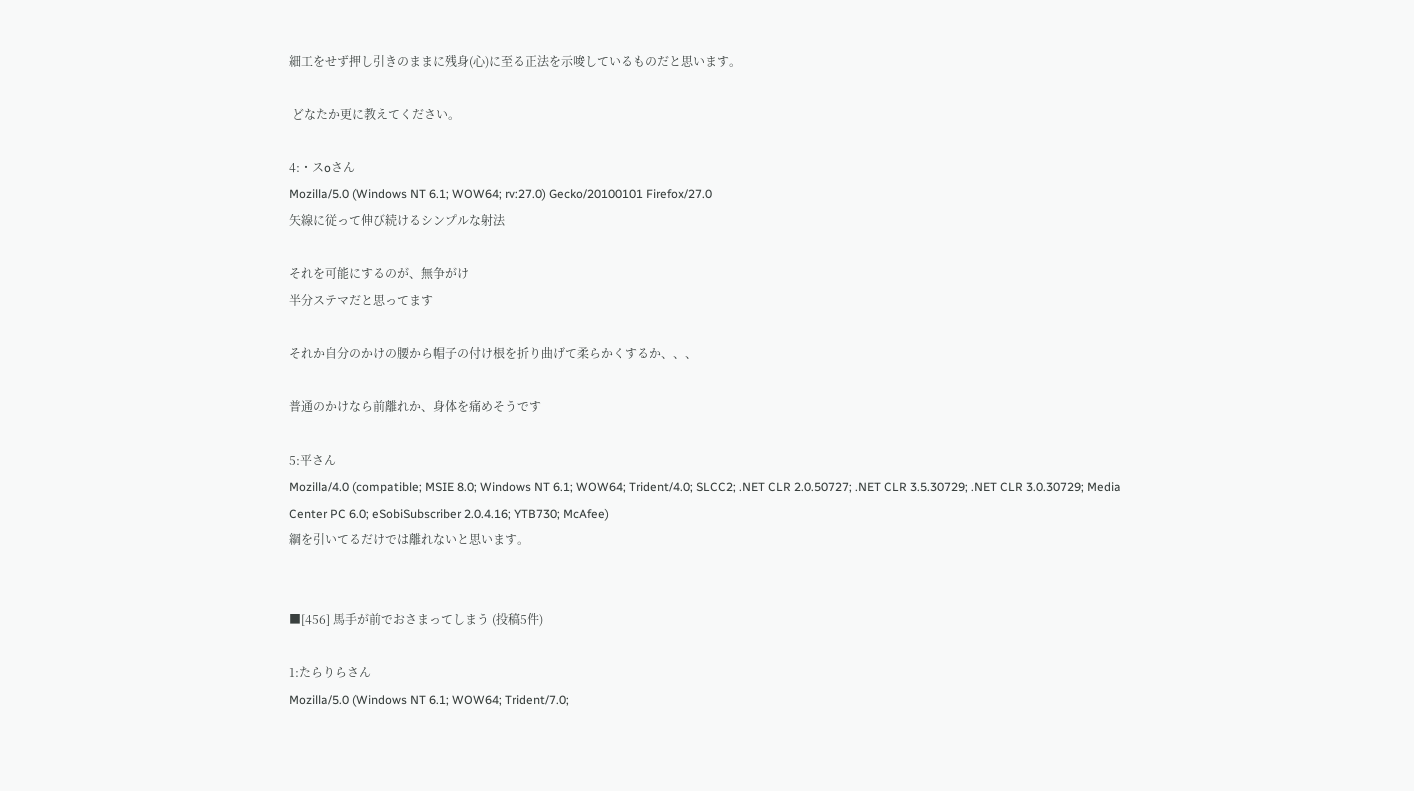細工をせず押し引きのままに残身(心)に至る正法を示唆しているものだと思います。

 どなたか更に教えてください。

4:・スoさん
Mozilla/5.0 (Windows NT 6.1; WOW64; rv:27.0) Gecko/20100101 Firefox/27.0
矢線に従って伸び続けるシンプルな射法

それを可能にするのが、無争がけ
半分ステマだと思ってます

それか自分のかけの腰から帽子の付け根を折り曲げて柔らかくするか、、、

普通のかけなら前離れか、身体を痛めそうです

5:平さん
Mozilla/4.0 (compatible; MSIE 8.0; Windows NT 6.1; WOW64; Trident/4.0; SLCC2; .NET CLR 2.0.50727; .NET CLR 3.5.30729; .NET CLR 3.0.30729; Media Center PC 6.0; eSobiSubscriber 2.0.4.16; YTB730; McAfee)
綱を引いてるだけでは離れないと思います。


■[456] 馬手が前でおさまってしまう (投稿5件)

1:たらりらさん
Mozilla/5.0 (Windows NT 6.1; WOW64; Trident/7.0;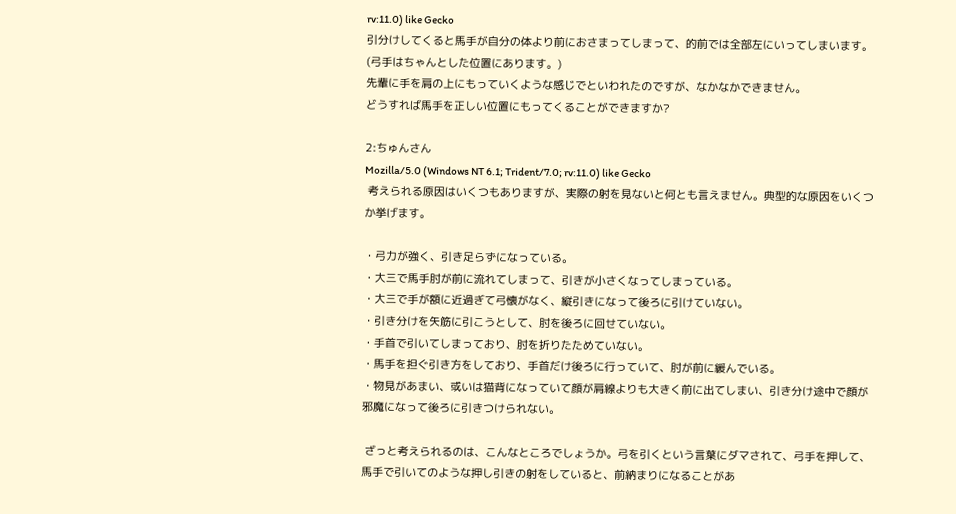rv:11.0) like Gecko
引分けしてくると馬手が自分の体より前におさまってしまって、的前では全部左にいってしまいます。(弓手はちゃんとした位置にあります。)
先輩に手を肩の上にもっていくような感じでといわれたのですが、なかなかできません。
どうすれば馬手を正しい位置にもってくることができますか?

2:ちゅんさん
Mozilla/5.0 (Windows NT 6.1; Trident/7.0; rv:11.0) like Gecko
 考えられる原因はいくつもありますが、実際の射を見ないと何とも言えません。典型的な原因をいくつか挙げます。

・弓力が強く、引き足らずになっている。
・大三で馬手肘が前に流れてしまって、引きが小さくなってしまっている。
・大三で手が額に近過ぎて弓懐がなく、縦引きになって後ろに引けていない。
・引き分けを矢筋に引こうとして、肘を後ろに回せていない。
・手首で引いてしまっており、肘を折りたためていない。
・馬手を担ぐ引き方をしており、手首だけ後ろに行っていて、肘が前に緩んでいる。
・物見があまい、或いは猫背になっていて顔が肩線よりも大きく前に出てしまい、引き分け途中で顔が邪魔になって後ろに引きつけられない。

 ざっと考えられるのは、こんなところでしょうか。弓を引くという言葉にダマされて、弓手を押して、馬手で引いてのような押し引きの射をしていると、前納まりになることがあ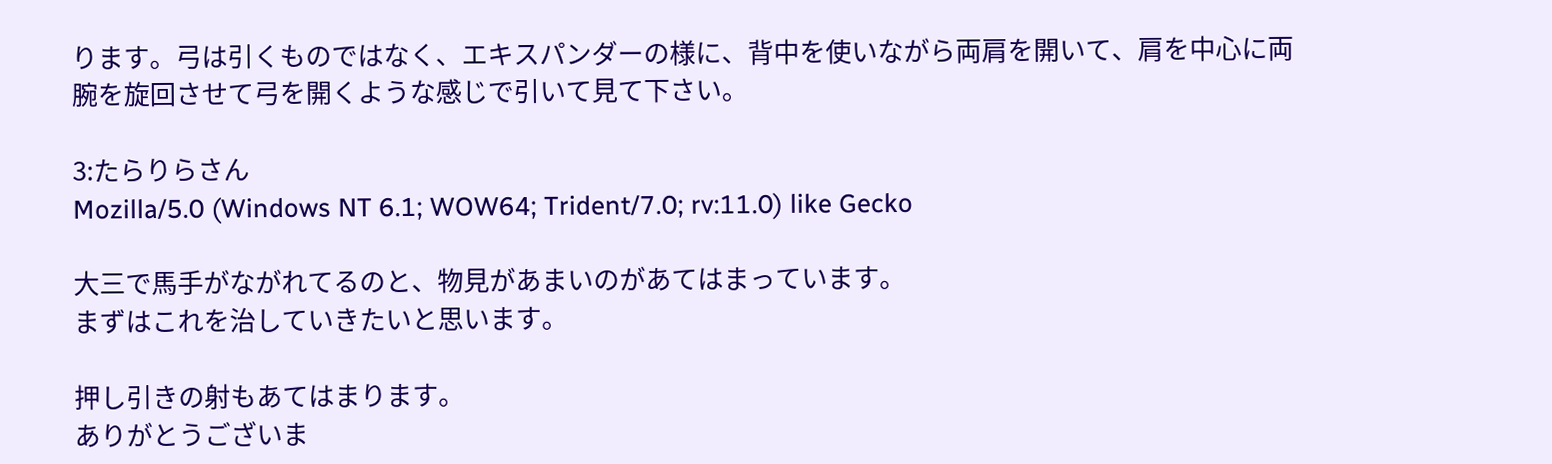ります。弓は引くものではなく、エキスパンダーの様に、背中を使いながら両肩を開いて、肩を中心に両腕を旋回させて弓を開くような感じで引いて見て下さい。

3:たらりらさん
Mozilla/5.0 (Windows NT 6.1; WOW64; Trident/7.0; rv:11.0) like Gecko

大三で馬手がながれてるのと、物見があまいのがあてはまっています。
まずはこれを治していきたいと思います。

押し引きの射もあてはまります。
ありがとうございま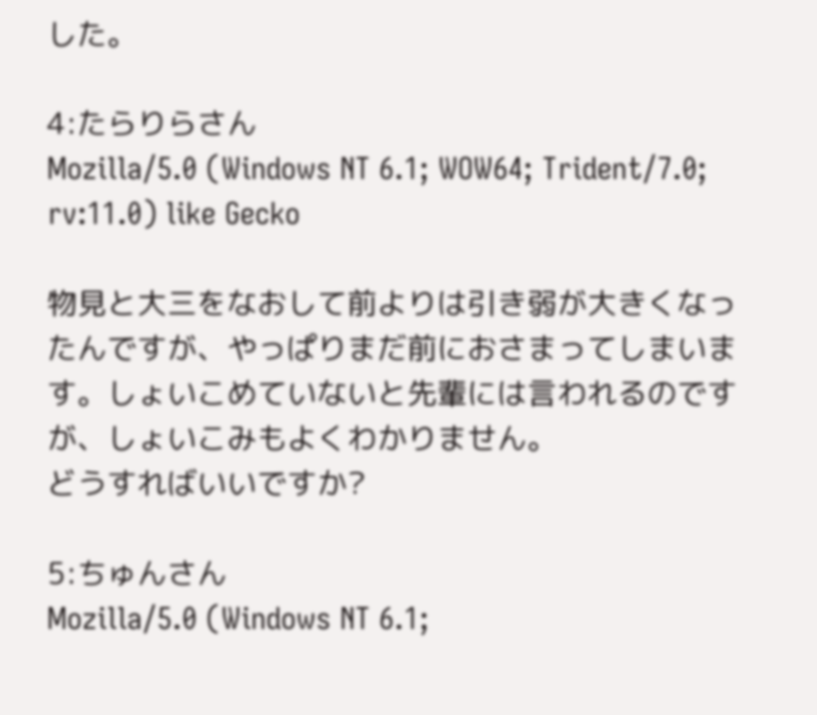した。

4:たらりらさん
Mozilla/5.0 (Windows NT 6.1; WOW64; Trident/7.0; rv:11.0) like Gecko

物見と大三をなおして前よりは引き弱が大きくなったんですが、やっぱりまだ前におさまってしまいます。しょいこめていないと先輩には言われるのですが、しょいこみもよくわかりません。
どうすればいいですか?

5:ちゅんさん
Mozilla/5.0 (Windows NT 6.1;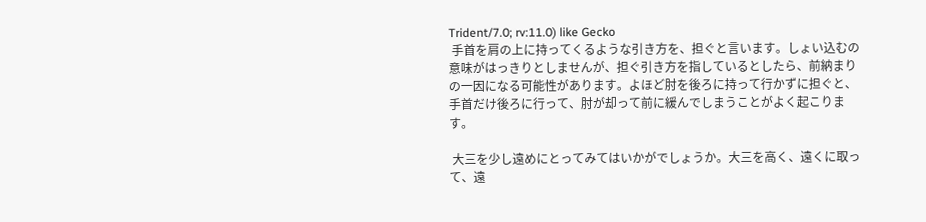Trident/7.0; rv:11.0) like Gecko
 手首を肩の上に持ってくるような引き方を、担ぐと言います。しょい込むの意味がはっきりとしませんが、担ぐ引き方を指しているとしたら、前納まりの一因になる可能性があります。よほど肘を後ろに持って行かずに担ぐと、手首だけ後ろに行って、肘が却って前に緩んでしまうことがよく起こります。

 大三を少し遠めにとってみてはいかがでしょうか。大三を高く、遠くに取って、遠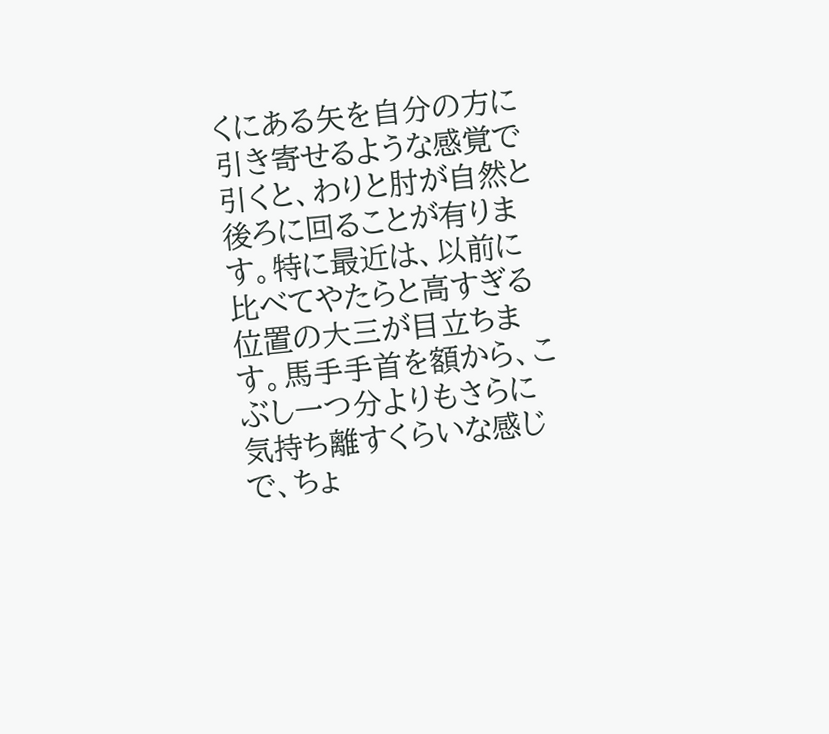くにある矢を自分の方に引き寄せるような感覚で引くと、わりと肘が自然と後ろに回ることが有ります。特に最近は、以前に比べてやたらと高すぎる位置の大三が目立ちます。馬手手首を額から、こぶし一つ分よりもさらに気持ち離すくらいな感じで、ちょ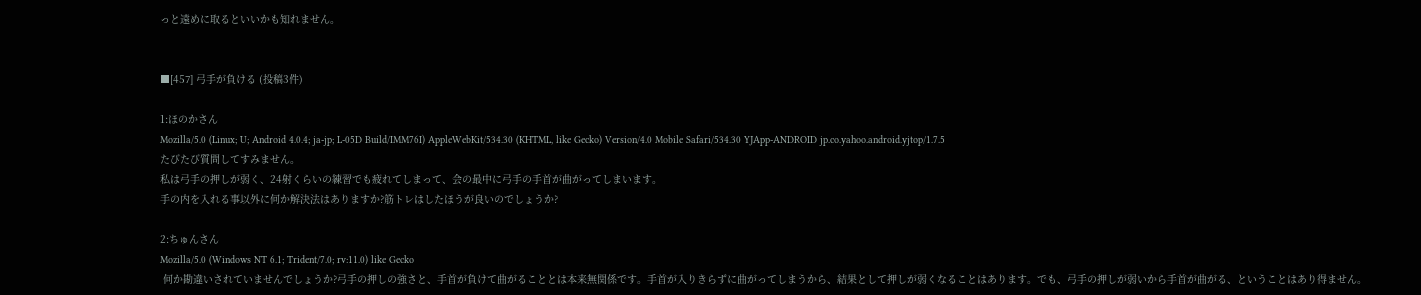っと遠めに取るといいかも知れません。


■[457] 弓手が負ける (投稿3件)

1:ほのかさん
Mozilla/5.0 (Linux; U; Android 4.0.4; ja-jp; L-05D Build/IMM76I) AppleWebKit/534.30 (KHTML, like Gecko) Version/4.0 Mobile Safari/534.30 YJApp-ANDROID jp.co.yahoo.android.yjtop/1.7.5
たびたび質問してすみません。
私は弓手の押しが弱く、24射くらいの練習でも疲れてしまって、会の最中に弓手の手首が曲がってしまいます。
手の内を入れる事以外に何か解決法はありますか?筋トレはしたほうが良いのでしょうか?

2:ちゅんさん
Mozilla/5.0 (Windows NT 6.1; Trident/7.0; rv:11.0) like Gecko
 何か勘違いされていませんでしょうか?弓手の押しの強さと、手首が負けて曲がることとは本来無関係です。手首が入りきらずに曲がってしまうから、結果として押しが弱くなることはあります。でも、弓手の押しが弱いから手首が曲がる、ということはあり得ません。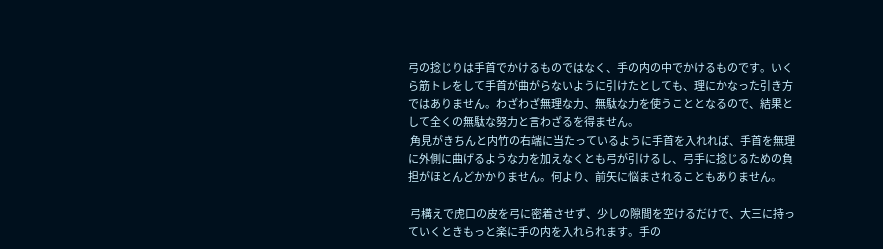弓の捻じりは手首でかけるものではなく、手の内の中でかけるものです。いくら筋トレをして手首が曲がらないように引けたとしても、理にかなった引き方ではありません。わざわざ無理な力、無駄な力を使うこととなるので、結果として全くの無駄な努力と言わざるを得ません。
 角見がきちんと内竹の右端に当たっているように手首を入れれば、手首を無理に外側に曲げるような力を加えなくとも弓が引けるし、弓手に捻じるための負担がほとんどかかりません。何より、前矢に悩まされることもありません。

 弓構えで虎口の皮を弓に密着させず、少しの隙間を空けるだけで、大三に持っていくときもっと楽に手の内を入れられます。手の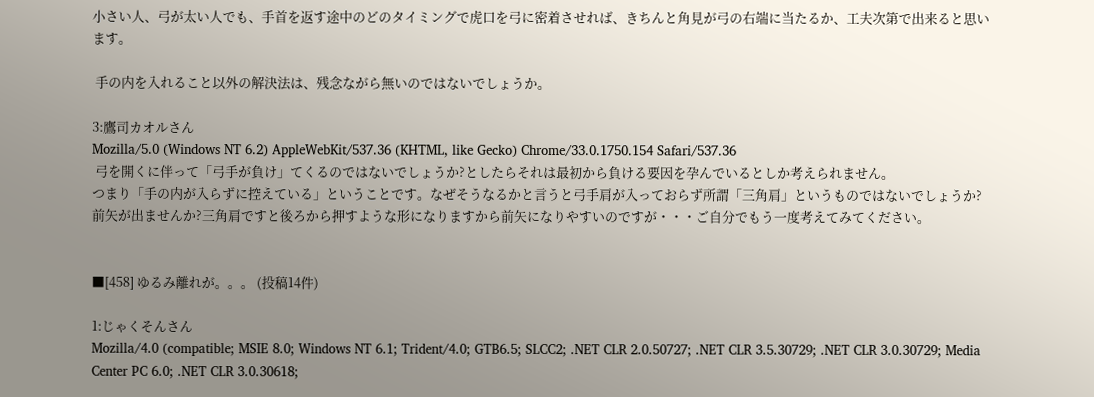小さい人、弓が太い人でも、手首を返す途中のどのタイミングで虎口を弓に密着させれば、きちんと角見が弓の右端に当たるか、工夫次第で出来ると思います。

 手の内を入れること以外の解決法は、残念ながら無いのではないでしょうか。

3:鷹司カオルさん
Mozilla/5.0 (Windows NT 6.2) AppleWebKit/537.36 (KHTML, like Gecko) Chrome/33.0.1750.154 Safari/537.36
 弓を開くに伴って「弓手が負け」てくるのではないでしょうか?としたらそれは最初から負ける要因を孕んでいるとしか考えられません。
つまり「手の内が入らずに控えている」ということです。なぜそうなるかと言うと弓手肩が入っておらず所謂「三角肩」というものではないでしょうか?前矢が出ませんか?三角肩ですと後ろから押すような形になりますから前矢になりやすいのですが・・・ご自分でもう一度考えてみてください。


■[458] ゆるみ離れが。。。 (投稿14件)

1:じゃくそんさん
Mozilla/4.0 (compatible; MSIE 8.0; Windows NT 6.1; Trident/4.0; GTB6.5; SLCC2; .NET CLR 2.0.50727; .NET CLR 3.5.30729; .NET CLR 3.0.30729; Media Center PC 6.0; .NET CLR 3.0.30618;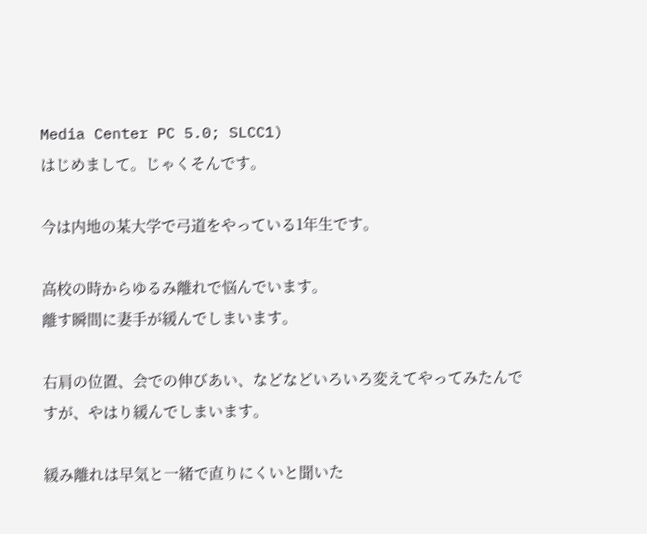Media Center PC 5.0; SLCC1)
はじめまして。じゃくそんです。

今は内地の某大学で弓道をやっている1年生です。

高校の時からゆるみ離れで悩んでいます。
離す瞬間に妻手が緩んでしまいます。

右肩の位置、会での伸びあい、などなどいろいろ変えてやってみたんですが、やはり緩んでしまいます。

緩み離れは早気と一緒で直りにくいと聞いた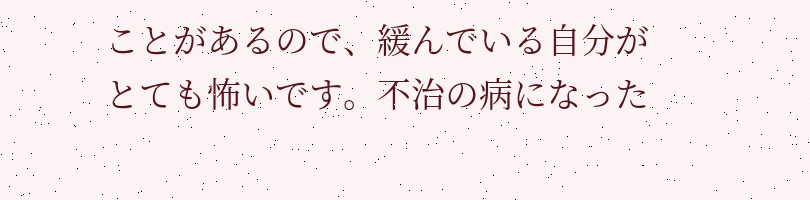ことがあるので、緩んでいる自分がとても怖いです。不治の病になった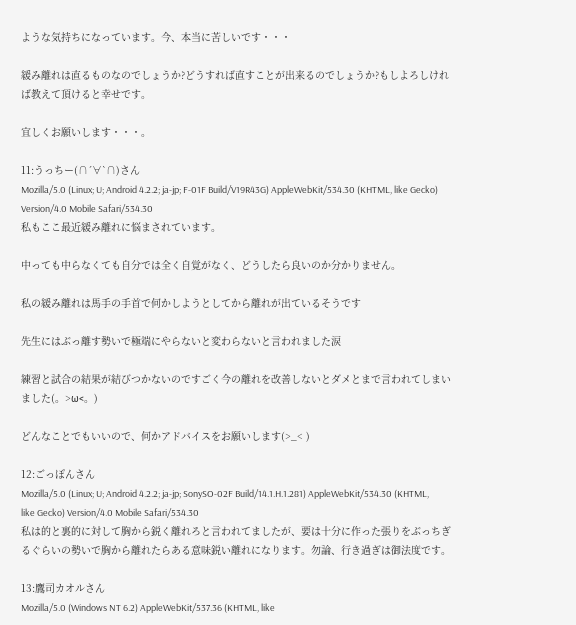ような気持ちになっています。今、本当に苦しいです・・・

緩み離れは直るものなのでしょうか?どうすれば直すことが出来るのでしょうか?もしよろしければ教えて頂けると幸せです。

宜しくお願いします・・・。

11:うっちー(∩´∀`∩)さん
Mozilla/5.0 (Linux; U; Android 4.2.2; ja-jp; F-01F Build/V19R43G) AppleWebKit/534.30 (KHTML, like Gecko) Version/4.0 Mobile Safari/534.30
私もここ最近緩み離れに悩まされています。

中っても中らなくても自分では全く自覚がなく、どうしたら良いのか分かりません。

私の緩み離れは馬手の手首で何かしようとしてから離れが出ているそうです

先生にはぶっ離す勢いで極端にやらないと変わらないと言われました涙

練習と試合の結果が結びつかないのですごく今の離れを改善しないとダメとまで言われてしまいました(。>ω<。)

どんなことでもいいので、何かアドバイスをお願いします(>_< )

12:ごっぽんさん
Mozilla/5.0 (Linux; U; Android 4.2.2; ja-jp; SonySO-02F Build/14.1.H.1.281) AppleWebKit/534.30 (KHTML, like Gecko) Version/4.0 Mobile Safari/534.30
私は的と裏的に対して胸から鋭く離れろと言われてましたが、要は十分に作った張りをぶっちぎるぐらいの勢いで胸から離れたらある意味鋭い離れになります。勿論、行き過ぎは御法度です。

13:鷹司カオルさん
Mozilla/5.0 (Windows NT 6.2) AppleWebKit/537.36 (KHTML, like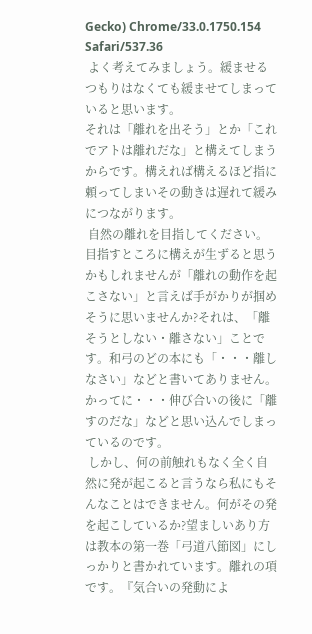Gecko) Chrome/33.0.1750.154 Safari/537.36
 よく考えてみましょう。緩ませるつもりはなくても緩ませてしまっていると思います。
それは「離れを出そう」とか「これでアトは離れだな」と構えてしまうからです。構えれば構えるほど指に頼ってしまいその動きは遅れて緩みにつながります。
 自然の離れを目指してください。目指すところに構えが生ずると思うかもしれませんが「離れの動作を起こさない」と言えば手がかりが掴めそうに思いませんか?それは、「離そうとしない・離さない」ことです。和弓のどの本にも「・・・離しなさい」などと書いてありません。かってに・・・伸び合いの後に「離すのだな」などと思い込んでしまっているのです。
 しかし、何の前触れもなく全く自然に発が起こると言うなら私にもそんなことはできません。何がその発を起こしているか?望ましいあり方は教本の第一巻「弓道八節図」にしっかりと書かれています。離れの項です。『気合いの発動によ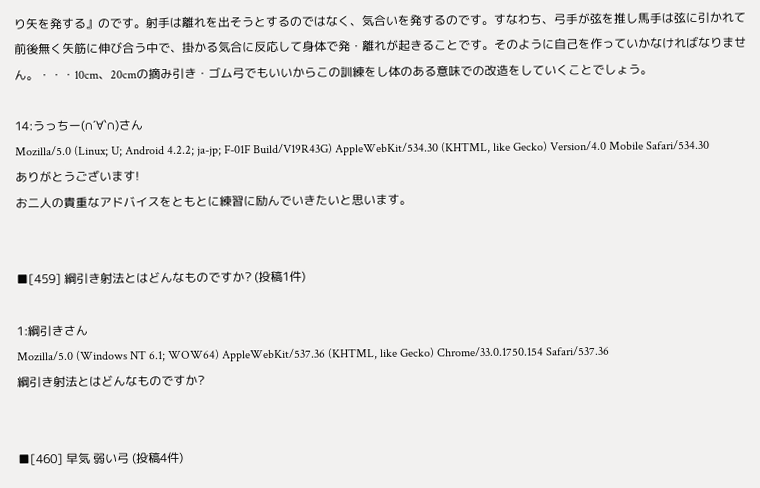り矢を発する』のです。射手は離れを出そうとするのではなく、気合いを発するのです。すなわち、弓手が弦を推し馬手は弦に引かれて前後無く矢筋に伸び合う中で、掛かる気合に反応して身体で発・離れが起きることです。そのように自己を作っていかなければなりません。・・・10cm、20cmの摘み引き・ゴム弓でもいいからこの訓練をし体のある意味での改造をしていくことでしょう。

14:うっちー(∩´∀`∩)さん
Mozilla/5.0 (Linux; U; Android 4.2.2; ja-jp; F-01F Build/V19R43G) AppleWebKit/534.30 (KHTML, like Gecko) Version/4.0 Mobile Safari/534.30
ありがとうございます!
お二人の貴重なアドバイスをともとに練習に励んでいきたいと思います。


■[459] 綱引き射法とはどんなものですか? (投稿1件)

1:綱引きさん
Mozilla/5.0 (Windows NT 6.1; WOW64) AppleWebKit/537.36 (KHTML, like Gecko) Chrome/33.0.1750.154 Safari/537.36
綱引き射法とはどんなものですか?


■[460] 早気 弱い弓 (投稿4件)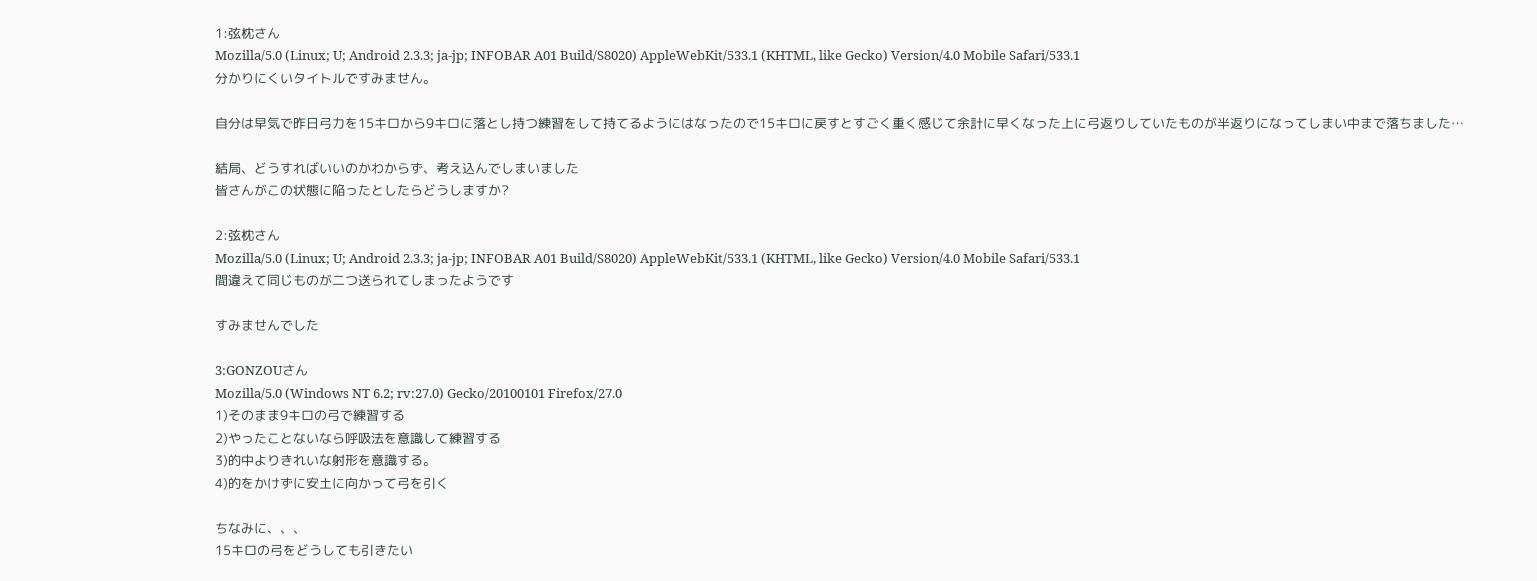1:弦枕さん
Mozilla/5.0 (Linux; U; Android 2.3.3; ja-jp; INFOBAR A01 Build/S8020) AppleWebKit/533.1 (KHTML, like Gecko) Version/4.0 Mobile Safari/533.1
分かりにくいタイトルですみません。

自分は早気で昨日弓力を15キロから9キロに落とし持つ練習をして持てるようにはなったので15キロに戻すとすごく重く感じて余計に早くなった上に弓返りしていたものが半返りになってしまい中まで落ちました…

結局、どうすればいいのかわからず、考え込んでしまいました
皆さんがこの状態に陥ったとしたらどうしますか?

2:弦枕さん
Mozilla/5.0 (Linux; U; Android 2.3.3; ja-jp; INFOBAR A01 Build/S8020) AppleWebKit/533.1 (KHTML, like Gecko) Version/4.0 Mobile Safari/533.1
間違えて同じものが二つ送られてしまったようです

すみませんでした

3:GONZOUさん
Mozilla/5.0 (Windows NT 6.2; rv:27.0) Gecko/20100101 Firefox/27.0
1)そのまま9キロの弓で練習する
2)やったことないなら呼吸法を意識して練習する
3)的中よりきれいな射形を意識する。
4)的をかけずに安土に向かって弓を引く

ちなみに、、、
15キロの弓をどうしても引きたい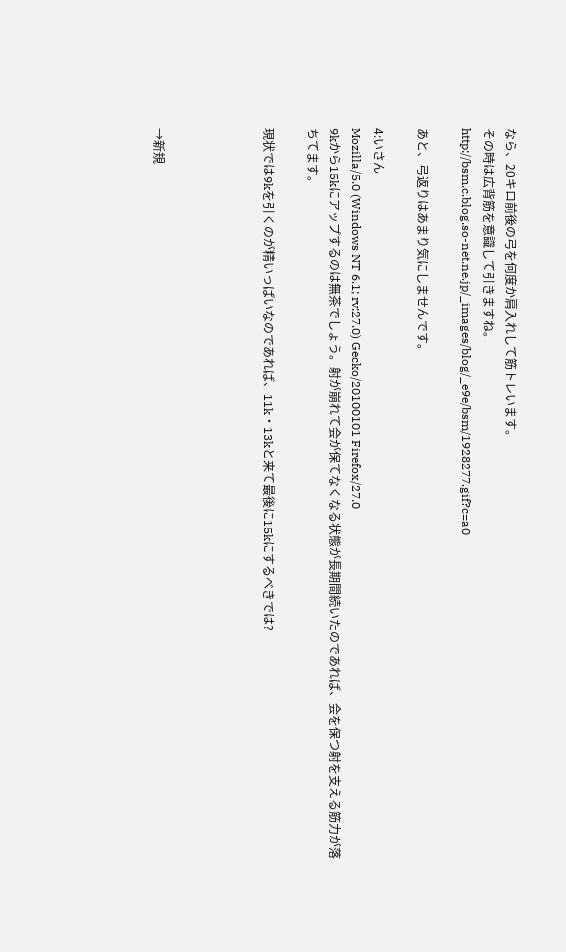なら、20キロ前後の弓を何度か肩入れして筋トレいます。
その時は広背筋を意識して引きますね。
http://bsm.c.blog.so-net.ne.jp/_images/blog/_e9e/bsm/1928277.gif?c=a0

あと、弓返りはあまり気にしませんです。

4:いさん
Mozilla/5.0 (Windows NT 6.1; rv:27.0) Gecko/20100101 Firefox/27.0
9kから15kにアップするのは無茶でしょう。射が崩れて会が保てなくなる状態が長期間続いたのであれば、会を保つ射を支える筋力が落ちてます。

現状では9kを引くのが精いっぱいなのであれば、11k・13kと来て最後に15kにするべきでは?




→新規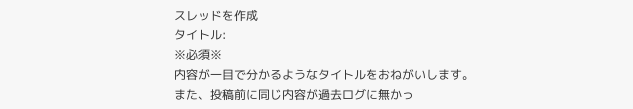スレッドを作成
タイトル:
※必須※
内容が一目で分かるようなタイトルをおねがいします。
また、投稿前に同じ内容が過去ログに無かっ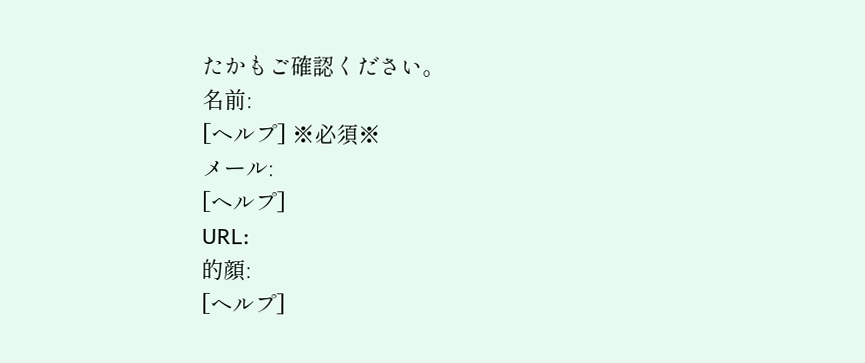たかもご確認ください。
名前:
[ヘルプ] ※必須※
メール:
[ヘルプ]
URL:
的顔:
[ヘルプ]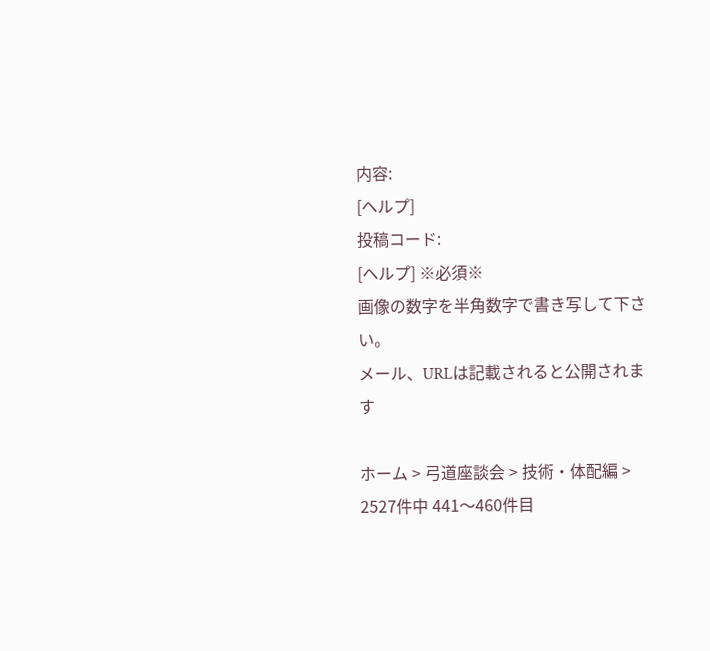内容:
[ヘルプ]
投稿コード:
[ヘルプ] ※必須※
画像の数字を半角数字で書き写して下さい。
メール、URLは記載されると公開されます

ホーム > 弓道座談会 > 技術・体配編 > 2527件中 441〜460件目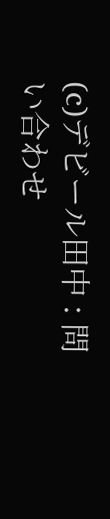(c)デビール田中 : 問い合わせ